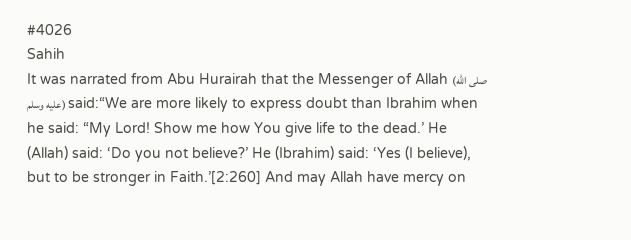#4026
Sahih
It was narrated from Abu Hurairah that the Messenger of Allah (صلى الله عليه وسلم) said:“We are more likely to express doubt than Ibrahim when he said: “My Lord! Show me how You give life to the dead.’ He (Allah) said: ‘Do you not believe?’ He (Ibrahim) said: ‘Yes (I believe), but to be stronger in Faith.’[2:260] And may Allah have mercy on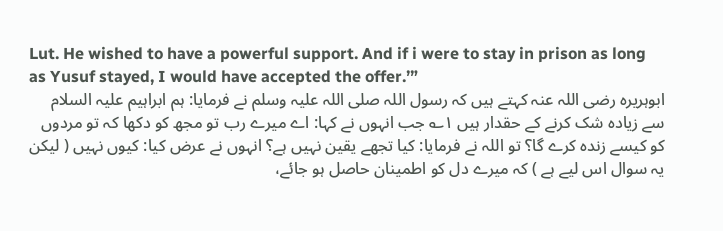Lut. He wished to have a powerful support. And if i were to stay in prison as long as Yusuf stayed, I would have accepted the offer.’”
ابوہریرہ رضی اللہ عنہ کہتے ہیں کہ رسول اللہ صلی اللہ علیہ وسلم نے فرمایا: ہم ابراہیم علیہ السلام سے زیادہ شک کرنے کے حقدار ہیں ۱؎ جب انہوں نے کہا: اے میرے رب تو مجھ کو دکھا کہ تو مردوں کو کیسے زندہ کرے گا؟ تو اللہ نے فرمایا: کیا تجھے یقین نہیں ہے؟ انہوں نے عرض کیا: کیوں نہیں ( لیکن یہ سوال اس لیے ہے ) کہ میرے دل کو اطمینان حاصل ہو جائے،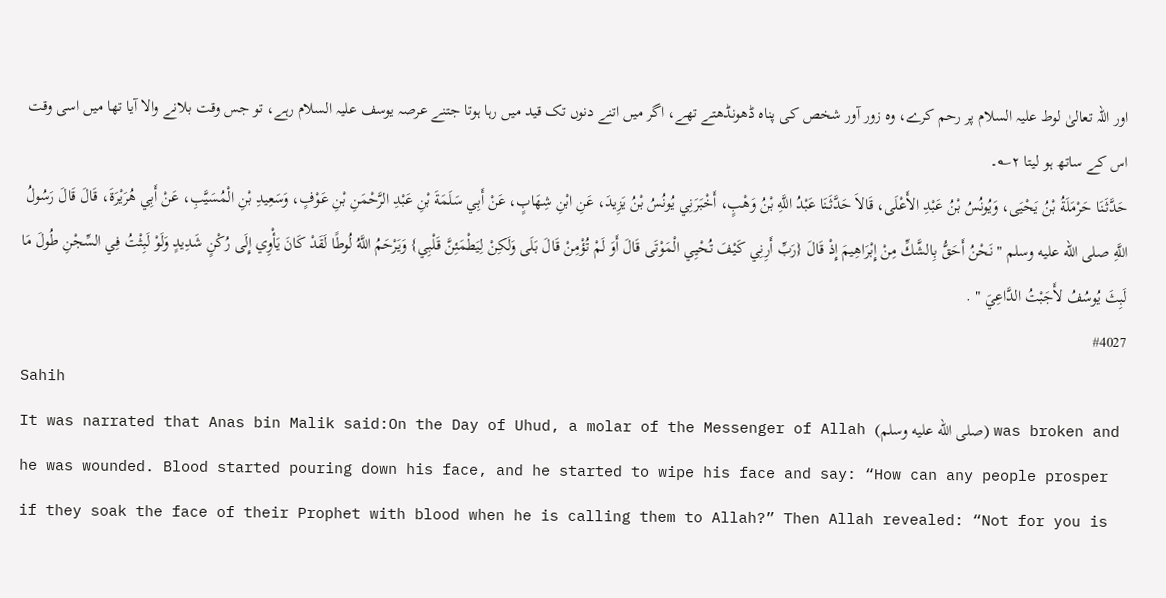اور اللہ تعالیٰ لوط علیہ السلام پر رحم کرے، وہ زور آور شخص کی پناہ ڈھونڈھتے تھے، اگر میں اتنے دنوں تک قید میں رہا ہوتا جتنے عرصہ یوسف علیہ السلام رہے، تو جس وقت بلانے والا آیا تھا میں اسی وقت اس کے ساتھ ہو لیتا ۲؎۔
حَدَّثَنَا حَرْمَلَةُ بْنُ يَحْيَى، وَيُونُسُ بْنُ عَبْدِ الأَعْلَى، قَالاَ حَدَّثَنَا عَبْدُ اللَّهِ بْنُ وَهْبٍ، أَخْبَرَنِي يُونُسُ بْنُ يَزِيدَ، عَنِ ابْنِ شِهَابٍ، عَنْ أَبِي سَلَمَةَ بْنِ عَبْدِ الرَّحْمَنِ بْنِ عَوْفٍ، وَسَعِيدِ بْنِ الْمُسَيَّبِ، عَنْ أَبِي هُرَيْرَةَ، قَالَ قَالَ رَسُولُ اللَّهِ صلى الله عليه وسلم " نَحْنُ أَحَقُّ بِالشَّكِّ مِنْ إِبْرَاهِيمَ إِذْ قَالَ {رَبِّ أَرِنِي كَيْفَ تُحْيِي الْمَوْتَى قَالَ أَوَ لَمْ تُؤْمِنْ قَالَ بَلَى وَلَكِنْ لِيَطْمَئِنَّ قَلْبِي} وَيَرْحَمُ اللَّهُ لُوطًا لَقَدْ كَانَ يَأْوِي إِلَى رُكْنٍ شَدِيدٍ وَلَوْ لَبِثْتُ فِي السِّجْنِ طُولَ مَا لَبِثَ يُوسُفُ لأَجَبْتُ الدَّاعِيَ " .
#4027
Sahih
It was narrated that Anas bin Malik said:On the Day of Uhud, a molar of the Messenger of Allah (صلى الله عليه وسلم) was broken and he was wounded. Blood started pouring down his face, and he started to wipe his face and say: “How can any people prosper if they soak the face of their Prophet with blood when he is calling them to Allah?” Then Allah revealed: “Not for you is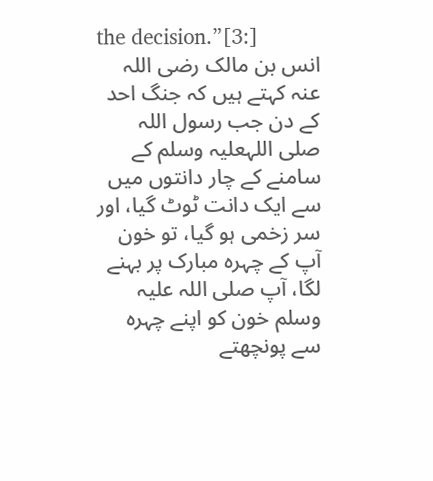the decision.”[3:]
انس بن مالک رضی اللہ عنہ کہتے ہیں کہ جنگ احد کے دن جب رسول اللہ صلی اللہعلیہ وسلم کے سامنے کے چار دانتوں میں سے ایک دانت ٹوٹ گیا، اور سر زخمی ہو گیا، تو خون آپ کے چہرہ مبارک پر بہنے لگا، آپ صلی اللہ علیہ وسلم خون کو اپنے چہرہ سے پونچھتے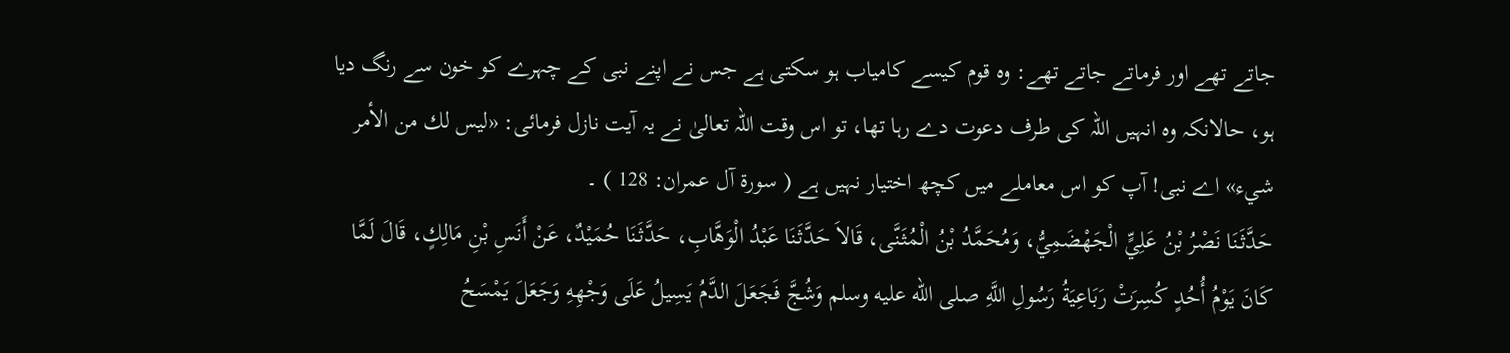جاتے تھے اور فرماتے جاتے تھے: وہ قوم کیسے کامیاب ہو سکتی ہے جس نے اپنے نبی کے چہرے کو خون سے رنگ دیا ہو، حالانکہ وہ انہیں اللہ کی طرف دعوت دے رہا تھا، تو اس وقت اللہ تعالیٰ نے یہ آیت نازل فرمائی: «ليس لك من الأمر شيء» اے نبی! آپ کو اس معاملے میں کچھ اختیار نہیں ہے ( سورة آل عمران: 128 ) ۔
حَدَّثَنَا نَصْرُ بْنُ عَلِيٍّ الْجَهْضَمِيُّ، وَمُحَمَّدُ بْنُ الْمُثَنَّى، قَالاَ حَدَّثَنَا عَبْدُ الْوَهَّابِ، حَدَّثَنَا حُمَيْدٌ، عَنْ أَنَسِ بْنِ مَالِكٍ، قَالَ لَمَّا كَانَ يَوْمُ أُحُدٍ كُسِرَتْ رَبَاعِيَةُ رَسُولِ اللَّهِ صلى الله عليه وسلم وَشُجَّ فَجَعَلَ الدَّمُ يَسِيلُ عَلَى وَجْهِهِ وَجَعَلَ يَمْسَحُ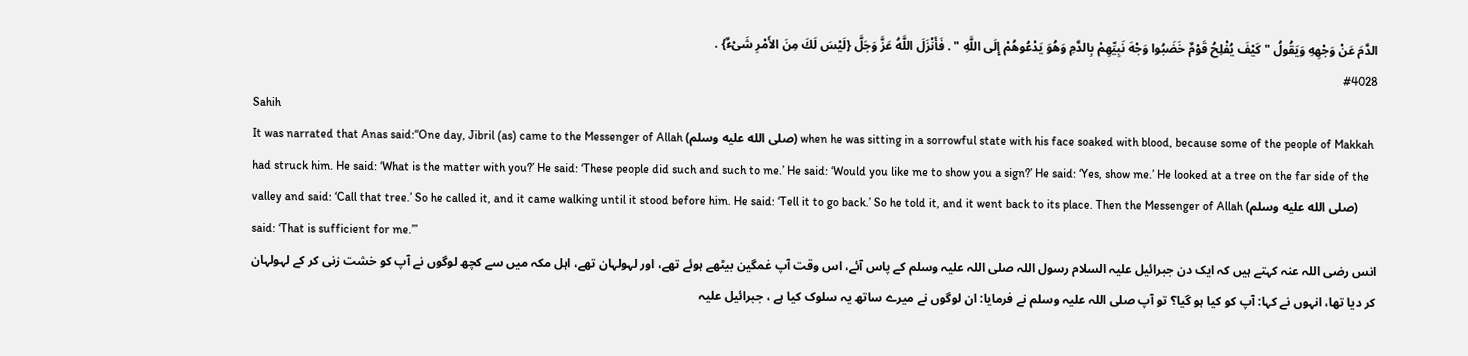الدَّمَ عَنْ وَجْهِهِ وَيَقُولُ " كَيْفَ يُفْلِحُ قَوْمٌ خَضَبُوا وَجْهَ نَبِيِّهِمْ بِالدَّمِ وَهُوَ يَدْعُوهُمْ إِلَى اللَّهِ " . فَأَنْزَلَ اللَّهُ عَزَّ وَجَلَّ {لَيْسَ لَكَ مِنَ الأَمْرِ شَىْءٌ} .
#4028
Sahih
It was narrated that Anas said:“One day, Jibril (as) came to the Messenger of Allah (صلى الله عليه وسلم) when he was sitting in a sorrowful state with his face soaked with blood, because some of the people of Makkah had struck him. He said: ‘What is the matter with you?’ He said: ‘These people did such and such to me.’ He said: ‘Would you like me to show you a sign?’ He said: ‘Yes, show me.’ He looked at a tree on the far side of the valley and said: ‘Call that tree.’ So he called it, and it came walking until it stood before him. He said: ‘Tell it to go back.’ So he told it, and it went back to its place. Then the Messenger of Allah (صلى الله عليه وسلم) said: ‘That is sufficient for me.’”
انس رضی اللہ عنہ کہتے ہیں کہ ایک دن جبرائیل علیہ السلام رسول اللہ صلی اللہ علیہ وسلم کے پاس آئے، اس وقت آپ غمگین بیٹھے ہوئے تھے، اور لہولہان تھے، اہل مکہ میں سے کچھ لوگوں نے آپ کو خشت زنی کر کے لہولہان کر دیا تھا، انہوں نے کہا: آپ کو کیا ہو گیا؟ تو آپ صلی اللہ علیہ وسلم نے فرمایا: ان لوگوں نے میرے ساتھ یہ سلوک کیا ہے ، جبرائیل علیہ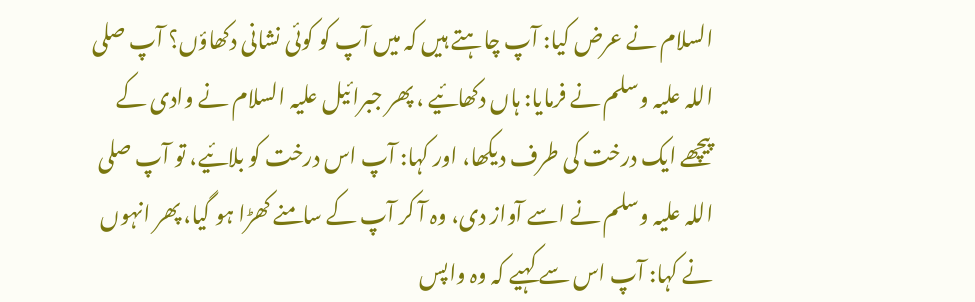السلام نے عرض کیا: آپ چاہتے ہیں کہ میں آپ کو کوئی نشانی دکھاؤں؟ آپ صلی اللہ علیہ وسلم نے فرمایا: ہاں دکھائیے ، پھر جبرائیل علیہ السلام نے وادی کے پیچھے ایک درخت کی طرف دیکھا، اور کہا: آپ اس درخت کو بلائیے، تو آپ صلی اللہ علیہ وسلم نے اسے آواز دی، وہ آ کر آپ کے سامنے کھڑا ہو گیا، پھر انہوں نے کہا: آپ اس سے کہیے کہ وہ واپس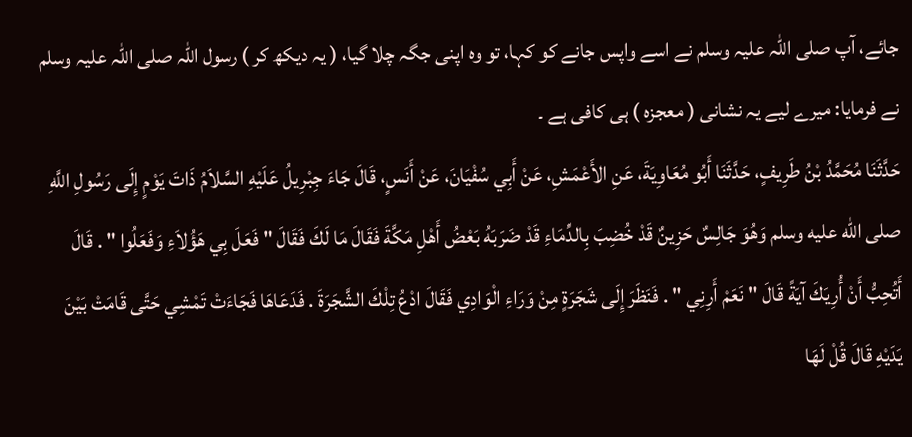جائے، آپ صلی اللہ علیہ وسلم نے اسے واپس جانے کو کہا، تو وہ اپنی جگہ چلا گیا، ( یہ دیکھ کر ) رسول اللہ صلی اللہ علیہ وسلم نے فرمایا: میرے لیے یہ نشانی ( معجزہ ) ہی کافی ہے ۔
حَدَّثَنَا مُحَمَّدُ بْنُ طَرِيفٍ، حَدَّثَنَا أَبُو مُعَاوِيَةَ، عَنِ الأَعْمَشِ، عَنْ أَبِي سُفْيَانَ، عَنْ أَنَسٍ، قَالَ جَاءَ جِبْرِيلُ عَلَيْهِ السَّلاَمُ ذَاتَ يَوْمٍ إِلَى رَسُولِ اللَّهِ صلى الله عليه وسلم وَهُوَ جَالِسٌ حَزِينٌ قَدْ خُضِبَ بِالدِّمَاءِ قَدْ ضَرَبَهُ بَعْضُ أَهْلِ مَكَّةَ فَقَالَ مَا لَكَ فَقَالَ " فَعَلَ بِي هَؤُلاَءِ وَفَعَلُوا " . قَالَ أَتُحِبُّ أَنْ أُرِيَكَ آيَةً قَالَ " نَعَمْ أَرِنِي " . فَنَظَرَ إِلَى شَجَرَةٍ مِنْ وَرَاءِ الْوَادِي فَقَالَ ادْعُ تِلْكَ الشَّجَرَةَ . فَدَعَاهَا فَجَاءَتْ تَمْشِي حَتَّى قَامَتْ بَيْنَ يَدَيْهِ قَالَ قُلْ لَهَا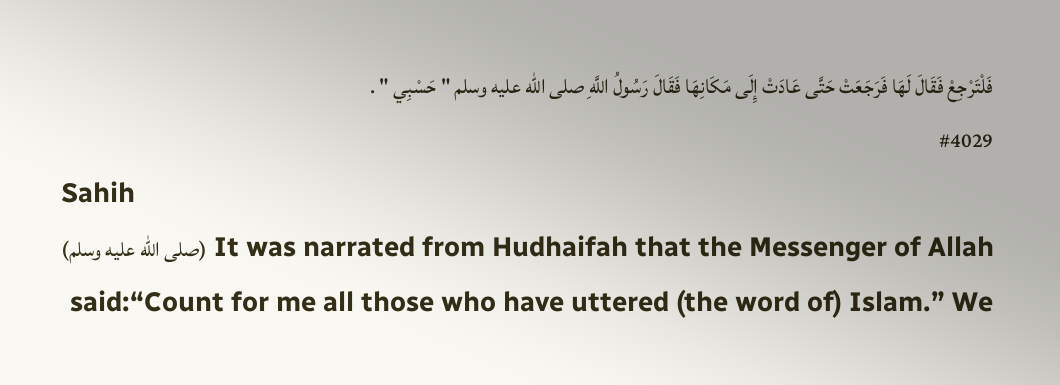فَلْتَرْجِعْ فَقَالَ لَهَا فَرَجَعَتْ حَتَّى عَادَتْ إِلَى مَكَانِهَا فَقَالَ رَسُولُ اللَّهِ صلى الله عليه وسلم " حَسْبِي " .
#4029
Sahih
It was narrated from Hudhaifah that the Messenger of Allah (صلى الله عليه وسلم) said:“Count for me all those who have uttered (the word of) Islam.” We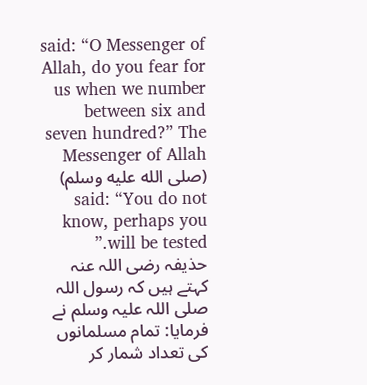said: “O Messenger of Allah, do you fear for us when we number between six and seven hundred?” The Messenger of Allah (صلى الله عليه وسلم) said: “You do not know, perhaps you will be tested.”
حذیفہ رضی اللہ عنہ کہتے ہیں کہ رسول اللہ صلی اللہ علیہ وسلم نے فرمایا: تمام مسلمانوں کی تعداد شمار کر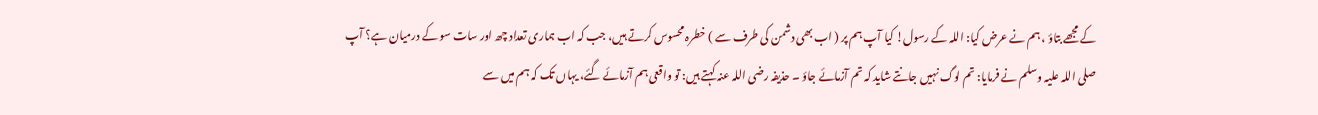کے مجھے بتاؤ ، ہم نے عرض کیا: اللہ کے رسول! کیا آپ ہم پر ( اب بھی دشمن کی طرف سے ) خطرہ محسوس کرتے ہیں، جب کہ اب ہماری تعداد چھ اور سات سو کے درمیان ہے؟ آپ صلی اللہ علیہ وسلم نے فرمایا: تم لوگ نہیں جانتے شاید کہ تم آزمائے جاؤ ۔ حذیفہ رضی اللہ عنہ کہتے ہیں: تو واقعی ہم آزمائے گئے، یہاں تک کہ ہم میں سے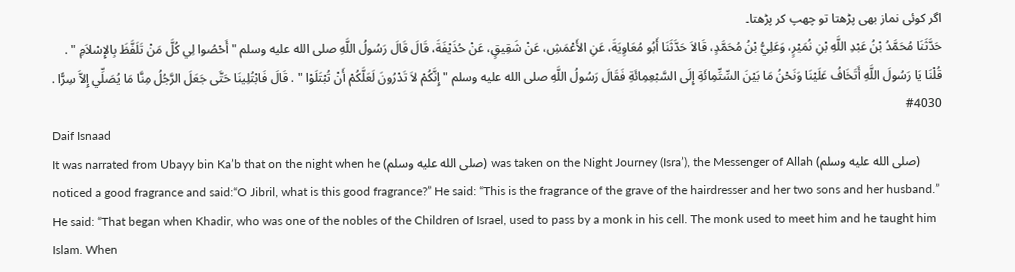اگر کوئی نماز بھی پڑھتا تو چھپ کر پڑھتا۔
حَدَّثَنَا مُحَمَّدُ بْنُ عَبْدِ اللَّهِ بْنِ نُمَيْرٍ، وَعَلِيُّ بْنُ مُحَمَّدٍ، قَالاَ حَدَّثَنَا أَبُو مُعَاوِيَةَ، عَنِ الأَعْمَشِ، عَنْ شَقِيقٍ، عَنْ حُذَيْفَةَ، قَالَ قَالَ رَسُولُ اللَّهِ صلى الله عليه وسلم " أَحْصُوا لِي كُلَّ مَنْ تَلَفَّظَ بِالإِسْلاَمِ " . قُلْنَا يَا رَسُولَ اللَّهِ أَتَخَافُ عَلَيْنَا وَنَحْنُ مَا بَيْنَ السِّتِّمِائَةِ إِلَى السَّبْعِمِائَةِ فَقَالَ رَسُولُ اللَّهِ صلى الله عليه وسلم " إِنَّكُمْ لاَ تَدْرُونَ لَعَلَّكُمْ أَنْ تُبْتَلَوْا " . قَالَ فَابْتُلِينَا حَتَّى جَعَلَ الرَّجُلُ مِنَّا مَا يُصَلِّي إِلاَّ سِرًّا .
#4030
Daif Isnaad
It was narrated from Ubayy bin Ka’b that on the night when he (صلى الله عليه وسلم) was taken on the Night Journey (Isra’), the Messenger of Allah (صلى الله عليه وسلم) noticed a good fragrance and said:“O Jibril, what is this good fragrance?” He said: “This is the fragrance of the grave of the hairdresser and her two sons and her husband.” He said: “That began when Khadir, who was one of the nobles of the Children of Israel, used to pass by a monk in his cell. The monk used to meet him and he taught him Islam. When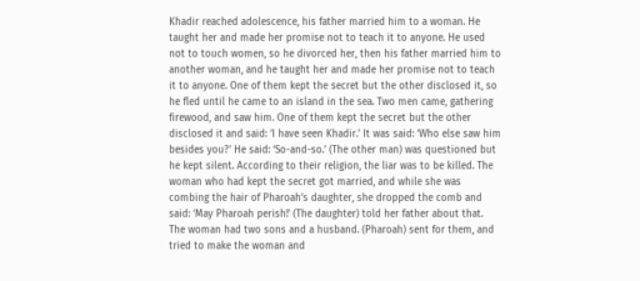Khadir reached adolescence, his father married him to a woman. He taught her and made her promise not to teach it to anyone. He used not to touch women, so he divorced her, then his father married him to another woman, and he taught her and made her promise not to teach it to anyone. One of them kept the secret but the other disclosed it, so he fled until he came to an island in the sea. Two men came, gathering firewood, and saw him. One of them kept the secret but the other disclosed it and said: ‘I have seen Khadir.’ It was said: ‘Who else saw him besides you?’ He said: ‘So-and-so.’ (The other man) was questioned but he kept silent. According to their religion, the liar was to be killed. The woman who had kept the secret got married, and while she was combing the hair of Pharoah’s daughter, she dropped the comb and said: ‘May Pharoah perish!’ (The daughter) told her father about that. The woman had two sons and a husband. (Pharoah) sent for them, and tried to make the woman and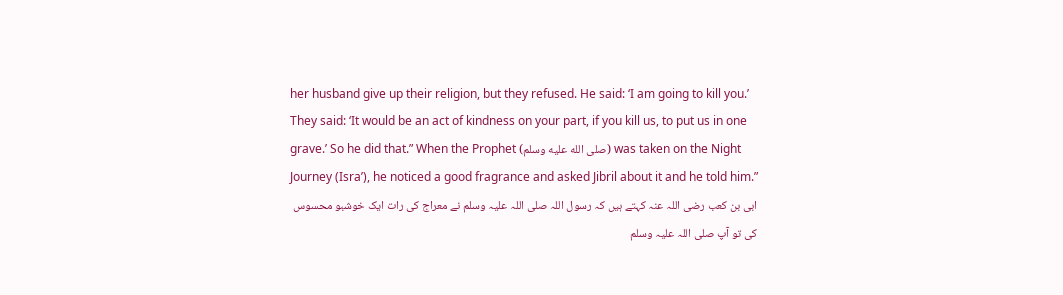her husband give up their religion, but they refused. He said: ‘I am going to kill you.’ They said: ‘It would be an act of kindness on your part, if you kill us, to put us in one grave.’ So he did that.” When the Prophet (صلى الله عليه وسلم) was taken on the Night Journey (Isra’), he noticed a good fragrance and asked Jibril about it and he told him.”
ابی بن کعب رضی اللہ عنہ کہتے ہیں کہ رسول اللہ صلی اللہ علیہ وسلم نے معراج کی رات ایک خوشبو محسوس کی تو آپ صلی اللہ علیہ وسلم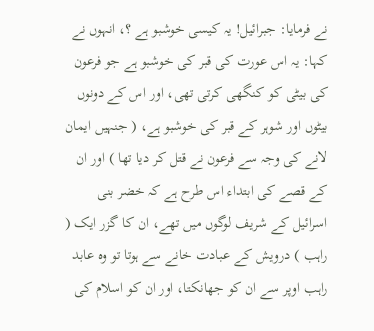نے فرمایا: جبرائیل! یہ کیسی خوشبو ہے ؟، انہوں نے کہا: یہ اس عورت کی قبر کی خوشبو ہے جو فرعون کی بیٹی کو کنگھی کرتی تھی، اور اس کے دونوں بیٹوں اور شوہر کے قبر کی خوشبو ہے، ( جنہیں ایمان لانے کی وجہ سے فرعون نے قتل کر دیا تھا ) اور ان کے قصے کی ابتداء اس طرح ہے کہ خضر بنی اسرائیل کے شریف لوگوں میں تھے، ان کا گزر ایک ( راہب ) درویش کے عبادت خانے سے ہوتا تو وہ عابد راہب اوپر سے ان کو جھانکتا، اور ان کو اسلام کی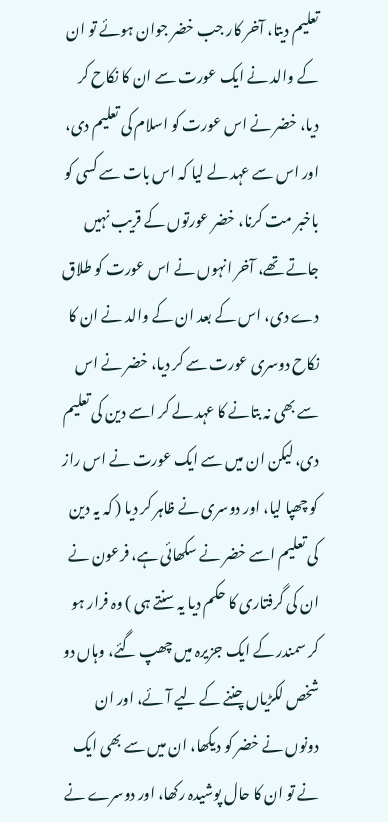تعلیم دیتا، آخر کار جب خضر جوان ہوئے تو ان کے والد نے ایک عورت سے ان کا نکاح کر دیا، خضر نے اس عورت کو اسلام کی تعلیم دی، اور اس سے عہد لے لیا کہ اس بات سے کسی کو باخبر مت کرنا، خضر عورتوں کے قریب نہیں جاتے تھے، آخر انہوں نے اس عورت کو طلاق دے دی، اس کے بعد ان کے والد نے ان کا نکاح دوسری عورت سے کر دیا، خضر نے اس سے بھی نہ بتانے کا عہد لے کر اسے دین کی تعلیم دی، لیکن ان میں سے ایک عورت نے اس راز کو چھپا لیا، اور دوسری نے ظاہر کر دیا ( کہ یہ دین کی تعلیم اسے خضر نے سکھائی ہے، فرعون نے ان کی گرفتاری کا حکم دیا یہ سنتے ہی ) وہ فرار ہو کر سمندر کے ایک جزیرہ میں چھپ گئے، وہاں دو شخص لکڑیاں چننے کے لیے آئے، اور ان دونوں نے خضر کو دیکھا، ان میں سے بھی ایک نے تو ان کا حال پوشیدہ رکھا، اور دوسرے نے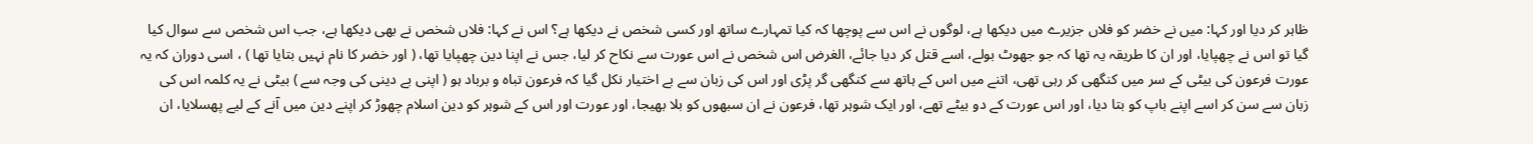ظاہر کر دیا اور کہا: میں نے خضر کو فلاں جزیرے میں دیکھا ہے، لوگوں نے اس سے پوچھا کہ کیا تمہارے ساتھ اور کسی شخص نے دیکھا ہے؟ اس نے کہا: فلاں شخص نے بھی دیکھا ہے، جب اس شخص سے سوال کیا گیا تو اس نے چھپایا، اور ان کا طریقہ یہ تھا کہ جو جھوٹ بولے، اسے قتل کر دیا جائے، الغرض اس شخص نے اس عورت سے نکاح کر لیا، جس نے اپنا دین چھپایا تھا، ( اور خضر کا نام نہیں بتایا تھا ) ، اسی دوران کہ یہ عورت فرعون کی بیٹی کے سر میں کنگھی کر رہی تھی، اتنے میں اس کے ہاتھ سے کنگھی گر پڑی اور اس کی زبان سے بے اختیار نکل گیا کہ فرعون تباہ و برباد ہو ( اپنی بے دینی کی وجہ سے ) بیٹی نے یہ کلمہ اس کی زبان سے سن کر اسے اپنے باپ کو بتا دیا، اور اس عورت کے دو بیٹے تھے، اور ایک شوہر تھا، فرعون نے ان سبھوں کو بلا بھیجا، اور عورت اور اس کے شوہر کو دین اسلام چھوڑ کر اپنے دین میں آنے کے لیے پھسلایا، ان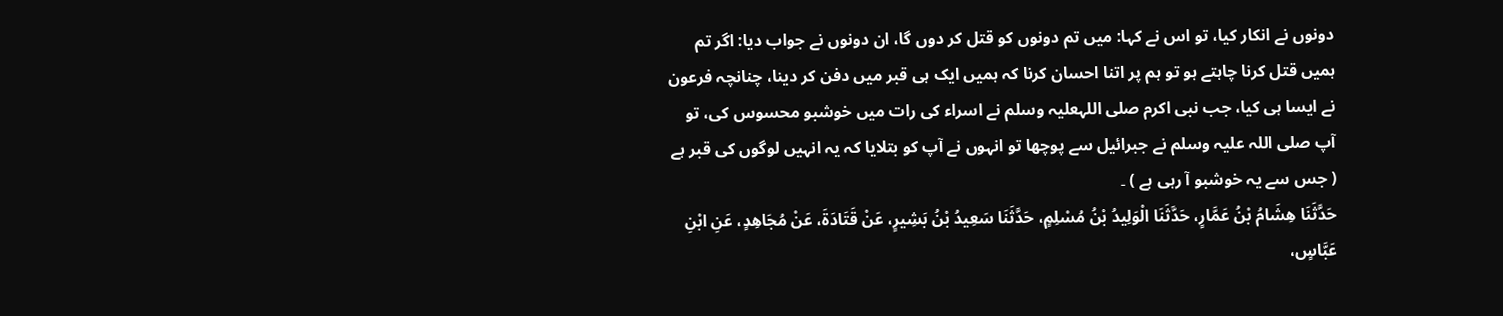دونوں نے انکار کیا، تو اس نے کہا: میں تم دونوں کو قتل کر دوں گا، ان دونوں نے جواب دیا: اگر تم ہمیں قتل کرنا چاہتے ہو تو ہم پر اتنا احسان کرنا کہ ہمیں ایک ہی قبر میں دفن کر دینا، چنانچہ فرعون نے ایسا ہی کیا، جب نبی اکرم صلی اللہعلیہ وسلم نے اسراء کی رات میں خوشبو محسوس کی، تو آپ صلی اللہ علیہ وسلم نے جبرائیل سے پوچھا تو انہوں نے آپ کو بتلایا کہ یہ انہیں لوگوں کی قبر ہے ( جس سے یہ خوشبو آ رہی ہے ) ۔
حَدَّثَنَا هِشَامُ بْنُ عَمَّارٍ، حَدَّثَنَا الْوَلِيدُ بْنُ مُسْلِمٍ، حَدَّثَنَا سَعِيدُ بْنُ بَشِيرٍ، عَنْ قَتَادَةَ، عَنْ مُجَاهِدٍ، عَنِ ابْنِ عَبَّاسٍ،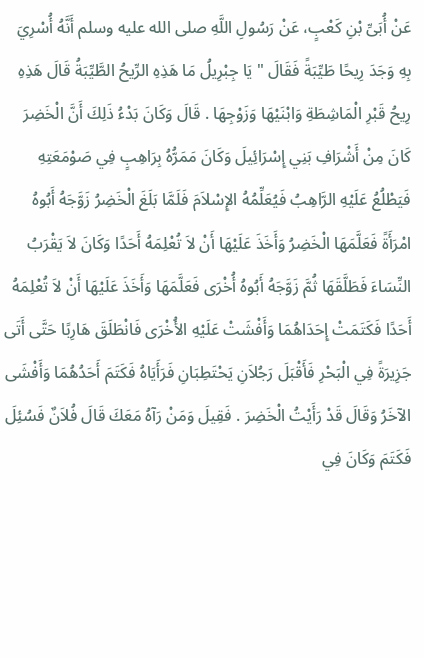عَنْ أُبَىِّ بْنِ كَعْبٍ، عَنْ رَسُولِ اللَّهِ صلى الله عليه وسلم أَنَّهُ أُسْرِيَ بِهِ وَجَدَ رِيحًا طَيِّبَةً فَقَالَ " يَا جِبْرِيلُ مَا هَذِهِ الرِّيحُ الطَّيِّبَةُ قَالَ هَذِهِ رِيحُ قَبْرِ الْمَاشِطَةِ وَابْنَيْهَا وَزَوْجِهَا . قَالَ وَكَانَ بَدْءُ ذَلِكَ أَنَّ الْخَضِرَ كَانَ مِنْ أَشْرَافِ بَنِي إِسْرَائِيلَ وَكَانَ مَمَرُّهُ بِرَاهِبٍ فِي صَوْمَعَتِهِ فَيَطْلُعُ عَلَيْهِ الرَّاهِبُ فَيُعَلِّمُهُ الإِسْلاَمَ فَلَمَّا بَلَغَ الْخَضِرُ زَوَّجَهُ أَبُوهُ امْرَأَةً فَعَلَّمَهَا الْخَضِرُ وَأَخَذَ عَلَيْهَا أَنْ لاَ تُعْلِمَهُ أَحَدًا وَكَانَ لاَ يَقْرَبُ النِّسَاءَ فَطَلَّقَهَا ثُمَّ زَوَّجَهُ أَبُوهُ أُخْرَى فَعَلَّمَهَا وَأَخَذَ عَلَيْهَا أَنْ لاَ تُعْلِمَهُ أَحَدًا فَكَتَمَتْ إِحَدَاهُمَا وَأَفْشَتْ عَلَيْهِ الأُخْرَى فَانْطَلَقَ هَارِبًا حَتَّى أَتَى جَزِيرَةً فِي الْبَحْرِ فَأَقْبَلَ رَجُلاَنِ يَحْتَطِبَانِ فَرَأَيَاهُ فَكَتَمَ أَحَدُهُمَا وَأَفْشَى الآخَرُ وَقَالَ قَدْ رَأَيْتُ الْخَضِرَ . فَقِيلَ وَمَنْ رَآهُ مَعَكَ قَالَ فُلاَنٌ فَسُئِلَ فَكَتَمَ وَكَانَ فِي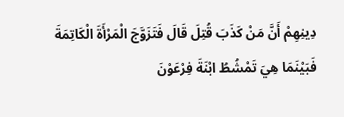دِينِهِمْ أَنَّ مَنْ كَذَبَ قُتِلَ قَالَ فَتَزَوَّجَ الْمَرْأَةَ الْكَاتِمَةَ فَبَيْنَمَا هِيَ تَمْشُطُ ابْنَةَ فِرْعَوْنَ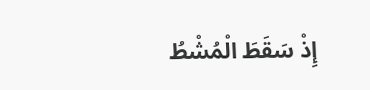إِذْ سَقَطَ الْمُشْطُ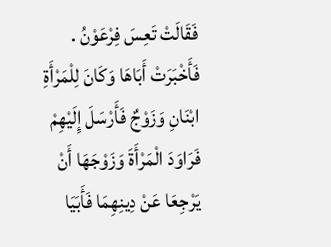فَقَالَتْ تَعِسَ فِرْعَوْنُ . فَأَخْبَرَتْ أَبَاهَا وَكَانَ لِلْمَرْأَةِ ابْنَانِ وَزَوْجٌ فَأَرْسَلَ إِلَيْهِمْ فَرَاوَدَ الْمَرْأَةَ وَزَوْجَهَا أَنْ يَرْجِعَا عَنْ دِينِهِمَا فَأَبَيَا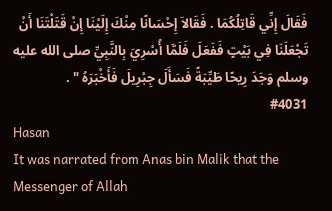فَقَالَ إِنِّي قَاتِلُكُمَا . فَقَالاَ إِحْسَانًا مِنْكَ إِلَيْنَا إِنْ قَتَلْتَنَا أَنْ تَجْعَلَنَا فِي بَيْتٍ فَفَعَلَ فَلَمَّا أُسْرِيَ بِالنَّبِيِّ صلى الله عليه وسلم وَجَدَ رِيحًا طَيِّبَةً فَسَأَلَ جِبْرِيلَ فَأَخْبَرَهُ " .
#4031
Hasan
It was narrated from Anas bin Malik that the Messenger of Allah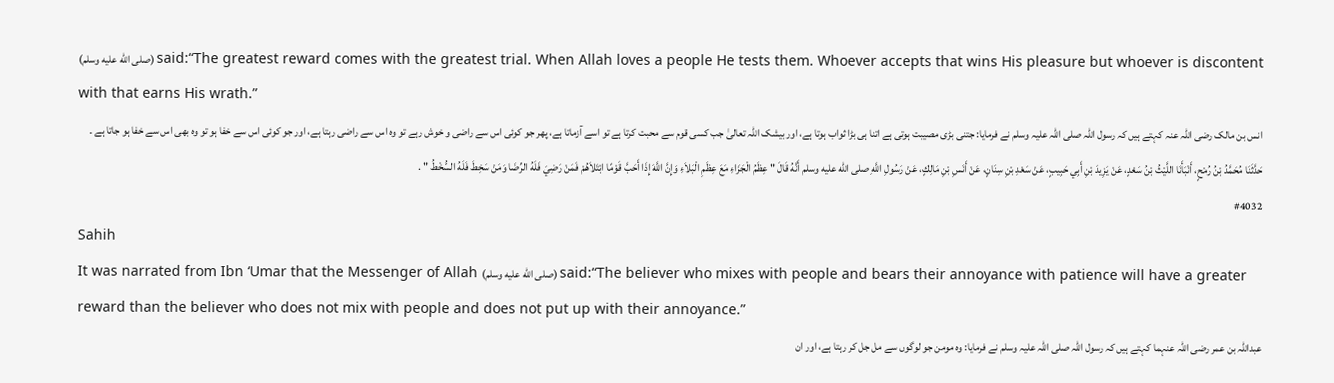(صلى الله عليه وسلم) said:“The greatest reward comes with the greatest trial. When Allah loves a people He tests them. Whoever accepts that wins His pleasure but whoever is discontent with that earns His wrath.”
انس بن مالک رضی اللہ عنہ کہتے ہیں کہ رسول اللہ صلی اللہ علیہ وسلم نے فرمایا: جتنی بڑی مصیبت ہوتی ہے اتنا ہی بڑا ثواب ہوتا ہے، اور بیشک اللہ تعالیٰ جب کسی قوم سے محبت کرتا ہے تو اسے آزماتا ہے، پھر جو کوئی اس سے راضی و خوش رہے تو وہ اس سے راضی رہتا ہے، اور جو کوئی اس سے خفا ہو تو وہ بھی اس سے خفا ہو جاتا ہے ۔
حَدَّثَنَا مُحَمَّدُ بْنُ رُمْحٍ، أَنْبَأَنَا اللَّيْثُ بْنُ سَعْدٍ، عَنْ يَزِيدَ بْنِ أَبِي حَبِيبٍ، عَنْ سَعْدِ بْنِ سِنَانٍ، عَنْ أَنَسِ بْنِ مَالِكٍ، عَنْ رَسُولِ اللَّهِ صلى الله عليه وسلم أَنَّهُ قَالَ " عِظَمُ الْجَزَاءِ مَعَ عِظَمِ الْبَلاَءِ وَإِنَّ اللَّهَ إِذَا أَحَبَّ قَوْمًا ابْتَلاَهُمْ فَمَنْ رَضِيَ فَلَهُ الرِّضَا وَمَنْ سَخِطَ فَلَهُ السُّخْطُ " .
#4032
Sahih
It was narrated from Ibn ‘Umar that the Messenger of Allah (صلى الله عليه وسلم) said:“The believer who mixes with people and bears their annoyance with patience will have a greater reward than the believer who does not mix with people and does not put up with their annoyance.”
عبداللہ بن عمر رضی اللہ عنہما کہتے ہیں کہ رسول اللہ صلی اللہ علیہ وسلم نے فرمایا: وہ مومن جو لوگوں سے مل جل کر رہتا ہے، اور ان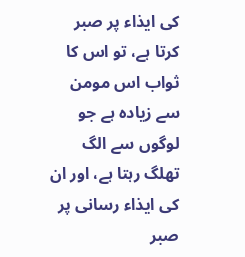کی ایذاء پر صبر کرتا ہے، تو اس کا ثواب اس مومن سے زیادہ ہے جو لوگوں سے الگ تھلگ رہتا ہے، اور ان کی ایذاء رسانی پر صبر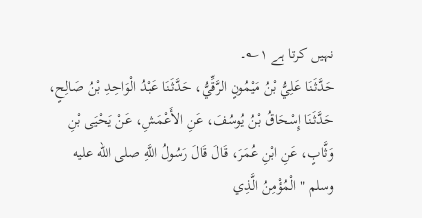نہیں کرتا ہے ۱؎۔
حَدَّثَنَا عَلِيُّ بْنُ مَيْمُونٍ الرَّقِّيُّ، حَدَّثَنَا عَبْدُ الْوَاحِدِ بْنُ صَالِحٍ، حَدَّثَنَا إِسْحَاقُ بْنُ يُوسُفَ، عَنِ الأَعْمَشِ، عَنْ يَحْيَى بْنِ وَثَّابٍ، عَنِ ابْنِ عُمَرَ، قَالَ قَالَ رَسُولُ اللَّهِ صلى الله عليه وسلم " الْمُؤْمِنُ الَّذِي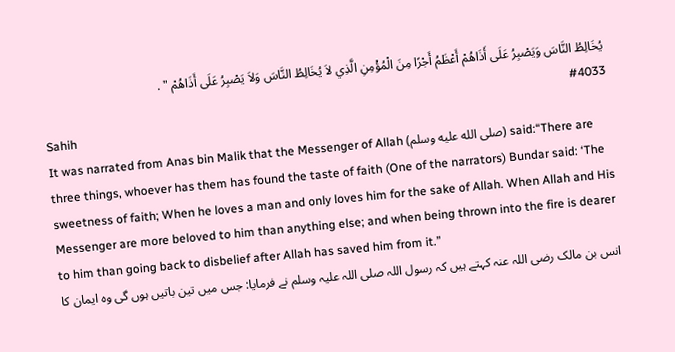يُخَالِطُ النَّاسَ وَيَصْبِرُ عَلَى أَذَاهُمْ أَعْظَمُ أَجْرًا مِنَ الْمُؤْمِنِ الَّذِي لاَ يُخَالِطُ النَّاسَ وَلاَ يَصْبِرُ عَلَى أَذَاهُمْ " .
#4033
Sahih
It was narrated from Anas bin Malik that the Messenger of Allah (صلى الله عليه وسلم) said:“There are three things, whoever has them has found the taste of faith (One of the narrators) Bundar said: ‘The sweetness of faith; When he loves a man and only loves him for the sake of Allah. When Allah and His Messenger are more beloved to him than anything else; and when being thrown into the fire is dearer to him than going back to disbelief after Allah has saved him from it.”
انس بن مالک رضی اللہ عنہ کہتے ہیں کہ رسول اللہ صلی اللہ علیہ وسلم نے فرمایا: جس میں تین باتیں ہوں گی وہ ایمان کا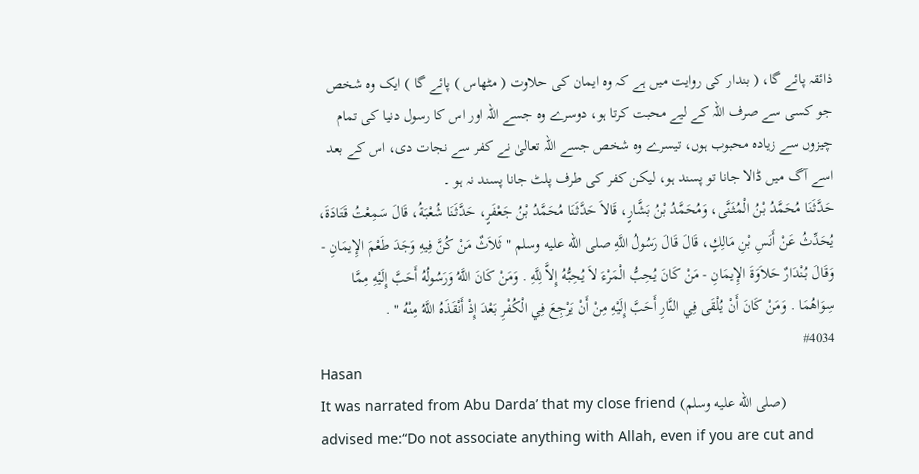ذائقہ پائے گا، ( بندار کی روایت میں ہے کہ وہ ایمان کی حلاوت ( مٹھاس ) پائے گا ) ایک وہ شخص جو کسی سے صرف اللہ کے لیے محبت کرتا ہو، دوسرے وہ جسے اللہ اور اس کا رسول دنیا کی تمام چیزوں سے زیادہ محبوب ہوں، تیسرے وہ شخص جسے اللہ تعالیٰ نے کفر سے نجات دی، اس کے بعد اسے آگ میں ڈالا جانا تو پسند ہو، لیکن کفر کی طرف پلٹ جانا پسند نہ ہو ۔
حَدَّثَنَا مُحَمَّدُ بْنُ الْمُثَنَّى، وَمُحَمَّدُ بْنُ بَشَّارٍ، قَالاَ حَدَّثَنَا مُحَمَّدُ بْنُ جَعْفَرٍ، حَدَّثَنَا شُعْبَةُ، قَالَ سَمِعْتُ قَتَادَةَ، يُحَدِّثُ عَنْ أَنَسِ بْنِ مَالِكٍ، قَالَ قَالَ رَسُولُ اللَّهِ صلى الله عليه وسلم " ثَلاَثٌ مَنْ كُنَّ فِيهِ وَجَدَ طَعْمَ الإِيمَانِ - وَقَالَ بُنْدَارٌ حَلاَوَةَ الإِيمَانِ - مَنْ كَانَ يُحِبُّ الْمَرْءَ لاَ يُحِبُّهُ إِلاَّ لِلَّهِ . وَمَنْ كَانَ اللَّهُ وَرَسُولُهُ أَحَبَّ إِلَيْهِ مِمَّا سِوَاهُمَا . وَمَنْ كَانَ أَنْ يُلْقَى فِي النَّارِ أَحَبَّ إِلَيْهِ مِنْ أَنْ يَرْجِعَ فِي الْكُفْرِ بَعْدَ إِذْ أَنْقَذَهُ اللَّهُ مِنْهُ " .
#4034
Hasan
It was narrated from Abu Darda’ that my close friend (صلى الله عليه وسلم) advised me:“Do not associate anything with Allah, even if you are cut and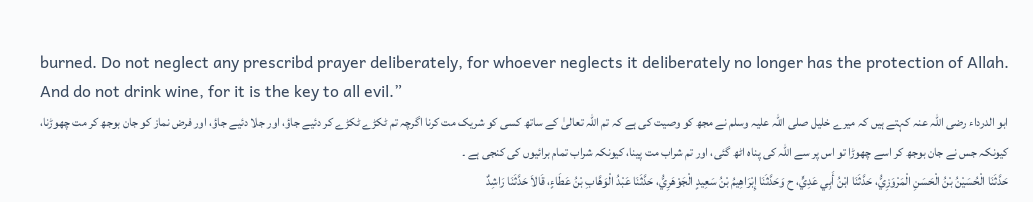burned. Do not neglect any prescribd prayer deliberately, for whoever neglects it deliberately no longer has the protection of Allah. And do not drink wine, for it is the key to all evil.”
ابو الدرداء رضی اللہ عنہ کہتے ہیں کہ میرے خلیل صلی اللہ علیہ وسلم نے مجھ کو وصیت کی ہے کہ تم اللہ تعالیٰ کے ساتھ کسی کو شریک مت کرنا اگرچہ تم ٹکڑے ٹکڑے کر دئیے جاؤ، اور جلا دئیے جاؤ، اور فرض نماز کو جان بوجھ کر مت چھوڑنا، کیونکہ جس نے جان بوجھ کر اسے چھوڑا تو اس پر سے اللہ کی پناہ اٹھ گئی، اور تم شراب مت پینا، کیونکہ شراب تمام برائیوں کی کنجی ہے ۔
حَدَّثَنَا الْحُسَيْنُ بْنُ الْحَسَنِ الْمَرْوَزِيُّ، حَدَّثَنَا ابْنُ أَبِي عَدِيٍّ، ح وَحَدَّثَنَا إِبْرَاهِيمُ بْنُ سَعِيدٍ الْجَوْهَرِيُّ، حَدَّثَنَا عَبْدُ الْوَهَّابِ بْنُ عَطَاءٍ، قَالاَ حَدَّثَنَا رَاشِدٌ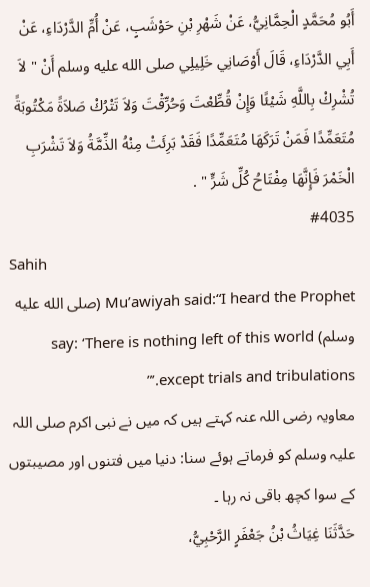أَبُو مُحَمَّدٍ الْحِمَّانِيُّ، عَنْ شَهْرِ بْنِ حَوْشَبٍ، عَنْ أُمِّ الدَّرْدَاءِ، عَنْ أَبِي الدَّرْدَاءِ، قَالَ أَوْصَانِي خَلِيلِي صلى الله عليه وسلم أَنْ " لاَ تُشْرِكْ بِاللَّهِ شَيْئًا وَإِنْ قُطِّعْتَ وَحُرِّقْتَ وَلاَ تَتْرُكْ صَلاَةً مَكْتُوبَةً مُتَعَمِّدًا فَمَنْ تَرَكَهَا مُتَعَمِّدًا فَقَدْ بَرِئَتْ مِنْهُ الذِّمَّةُ وَلاَ تَشْرَبِ الْخَمْرَ فَإِنَّهَا مِفْتَاحُ كُلِّ شَرٍّ " .
#4035
Sahih
Mu’awiyah said:“I heard the Prophet (صلى الله عليه وسلم) say: ‘There is nothing left of this world except trials and tribulations.’”
معاویہ رضی اللہ عنہ کہتے ہیں کہ میں نے نبی اکرم صلی اللہ علیہ وسلم کو فرماتے ہوئے سنا: دنیا میں فتنوں اور مصیبتوں کے سوا کچھ باقی نہ رہا ۔
حَدَّثَنَا غِيَاثُ بْنُ جَعْفَرٍ الرَّحْبِيُّ،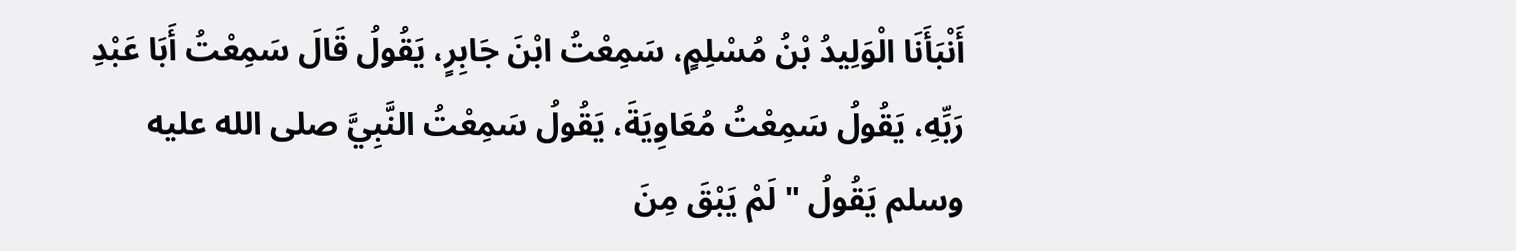أَنْبَأَنَا الْوَلِيدُ بْنُ مُسْلِمٍ، سَمِعْتُ ابْنَ جَابِرٍ، يَقُولُ قَالَ سَمِعْتُ أَبَا عَبْدِ رَبِّهِ، يَقُولُ سَمِعْتُ مُعَاوِيَةَ، يَقُولُ سَمِعْتُ النَّبِيَّ صلى الله عليه وسلم يَقُولُ " لَمْ يَبْقَ مِنَ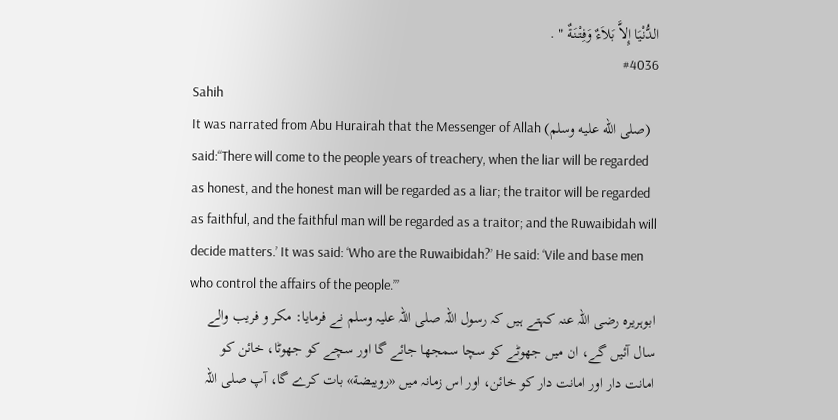الدُّنْيَا إِلاَّ بَلاَءٌ وَفِتْنَةٌ " .
#4036
Sahih
It was narrated from Abu Hurairah that the Messenger of Allah (صلى الله عليه وسلم) said:“There will come to the people years of treachery, when the liar will be regarded as honest, and the honest man will be regarded as a liar; the traitor will be regarded as faithful, and the faithful man will be regarded as a traitor; and the Ruwaibidah will decide matters.’ It was said: ‘Who are the Ruwaibidah?’ He said: ‘Vile and base men who control the affairs of the people.’”
ابوہریرہ رضی اللہ عنہ کہتے ہیں کہ رسول اللہ صلی اللہ علیہ وسلم نے فرمایا: مکر و فریب والے سال آئیں گے، ان میں جھوٹے کو سچا سمجھا جائے گا اور سچے کو جھوٹا، خائن کو امانت دار اور امانت دار کو خائن، اور اس زمانہ میں «رويبضة» بات کرے گا، آپ صلی اللہ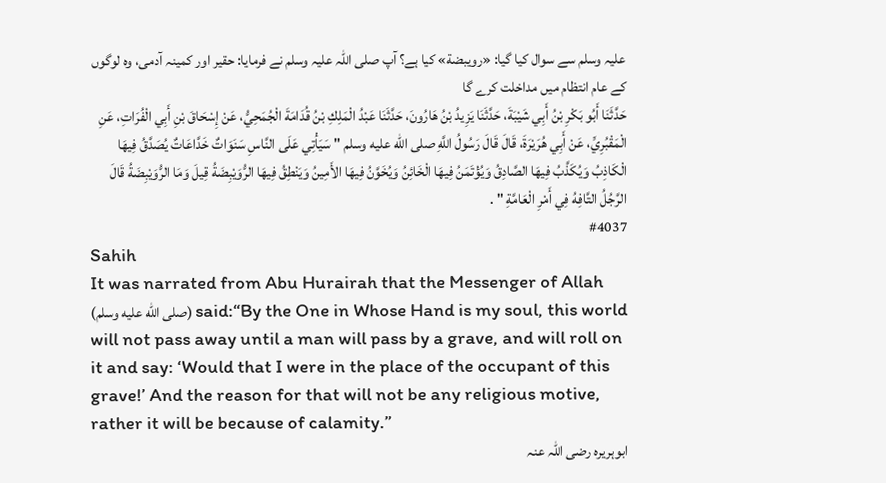علیہ وسلم سے سوال کیا گیا: «رويبضة» کیا ہے؟ آپ صلی اللہ علیہ وسلم نے فرمایا: حقیر اور کمینہ آدمی، وہ لوگوں کے عام انتظام میں مداخلت کرے گا
حَدَّثَنَا أَبُو بَكْرِ بْنُ أَبِي شَيْبَةَ، حَدَّثَنَا يَزِيدُ بْنُ هَارُونَ، حَدَّثَنَا عَبْدُ الْمَلِكِ بْنُ قُدَامَةَ الْجُمَحِيُّ، عَنْ إِسْحَاقَ بْنِ أَبِي الْفُرَاتِ، عَنِ الْمَقْبُرِيِّ، عَنْ أَبِي هُرَيْرَةَ، قَالَ قَالَ رَسُولُ اللَّهِ صلى الله عليه وسلم " سَيَأْتِي عَلَى النَّاسِ سَنَوَاتٌ خَدَّاعَاتٌ يُصَدَّقُ فِيهَا الْكَاذِبُ وَيُكَذَّبُ فِيهَا الصَّادِقُ وَيُؤْتَمَنُ فِيهَا الْخَائِنُ وَيُخَوَّنُ فِيهَا الأَمِينُ وَيَنْطِقُ فِيهَا الرُّوَيْبِضَةُ قِيلَ وَمَا الرُّوَيْبِضَةُ قَالَ الرَّجُلُ التَّافِهُ فِي أَمْرِ الْعَامَّةِ " .
#4037
Sahih
It was narrated from Abu Hurairah that the Messenger of Allah (صلى الله عليه وسلم) said:“By the One in Whose Hand is my soul, this world will not pass away until a man will pass by a grave, and will roll on it and say: ‘Would that I were in the place of the occupant of this grave!’ And the reason for that will not be any religious motive, rather it will be because of calamity.”
ابوہریرہ رضی اللہ عنہ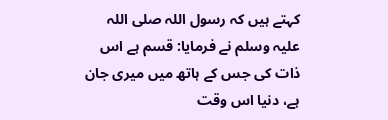کہتے ہیں کہ رسول اللہ صلی اللہ علیہ وسلم نے فرمایا: قسم ہے اس ذات کی جس کے ہاتھ میں میری جان ہے، دنیا اس وقت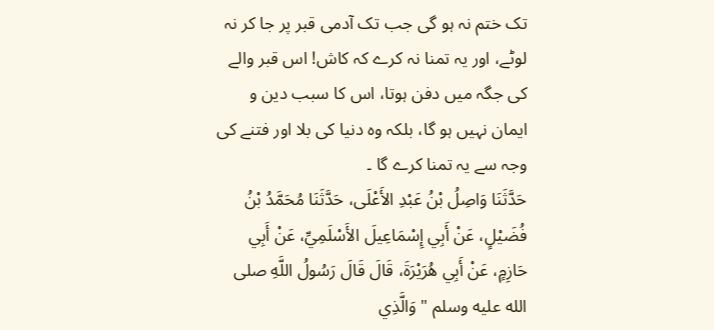تک ختم نہ ہو گی جب تک آدمی قبر پر جا کر نہ لوٹے، اور یہ تمنا نہ کرے کہ کاش! اس قبر والے کی جگہ میں دفن ہوتا، اس کا سبب دین و ایمان نہیں ہو گا، بلکہ وہ دنیا کی بلا اور فتنے کی وجہ سے یہ تمنا کرے گا ۔
حَدَّثَنَا وَاصِلُ بْنُ عَبْدِ الأَعْلَى، حَدَّثَنَا مُحَمَّدُ بْنُ فُضَيْلٍ، عَنْ أَبِي إِسْمَاعِيلَ الأَسْلَمِيِّ، عَنْ أَبِي حَازِمٍ، عَنْ أَبِي هُرَيْرَةَ، قَالَ قَالَ رَسُولُ اللَّهِ صلى الله عليه وسلم " وَالَّذِي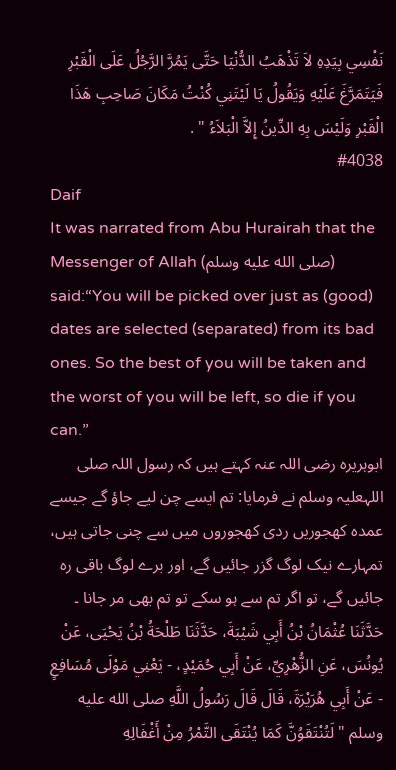نَفْسِي بِيَدِهِ لاَ تَذْهَبُ الدُّنْيَا حَتَّى يَمُرَّ الرَّجُلُ عَلَى الْقَبْرِ فَيَتَمَرَّغَ عَلَيْهِ وَيَقُولُ يَا لَيْتَنِي كُنْتُ مَكَانَ صَاحِبِ هَذَا الْقَبْرِ وَلَيْسَ بِهِ الدِّينُ إِلاَّ الْبَلاَءُ " .
#4038
Daif
It was narrated from Abu Hurairah that the Messenger of Allah (صلى الله عليه وسلم) said:“You will be picked over just as (good) dates are selected (separated) from its bad ones. So the best of you will be taken and the worst of you will be left, so die if you can.”
ابوہریرہ رضی اللہ عنہ کہتے ہیں کہ رسول اللہ صلی اللہعلیہ وسلم نے فرمایا: تم ایسے چن لیے جاؤ گے جیسے عمدہ کھجوریں ردی کھجوروں میں سے چنی جاتی ہیں، تمہارے نیک لوگ گزر جائیں گے، اور برے لوگ باقی رہ جائیں گے، تو اگر تم سے ہو سکے تو تم بھی مر جانا ۔
حَدَّثَنَا عُثْمَانُ بْنُ أَبِي شَيْبَةَ، حَدَّثَنَا طَلْحَةُ بْنُ يَحْيَى، عَنْ يُونُسَ، عَنِ الزُّهْرِيِّ، عَنْ أَبِي حُمَيْدٍ، - يَعْنِي مَوْلَى مُسَافِعٍ - عَنْ أَبِي هُرَيْرَةَ، قَالَ قَالَ رَسُولُ اللَّهِ صلى الله عليه وسلم " لَتُنْتَقَوُنَّ كَمَا يُنْتَقَى التَّمْرُ مِنْ أَغْفَالِهِ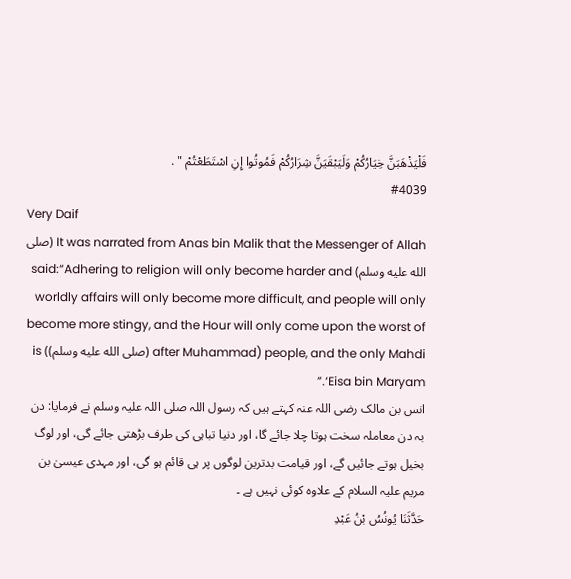فَلْيَذْهَبَنَّ خِيَارُكُمْ وَلَيَبْقَيَنَّ شِرَارُكُمْ فَمُوتُوا إِنِ اسْتَطَعْتُمْ " .
#4039
Very Daif
It was narrated from Anas bin Malik that the Messenger of Allah (صلى الله عليه وسلم) said:“Adhering to religion will only become harder and worldly affairs will only become more difficult, and people will only become more stingy, and the Hour will only come upon the worst of people, and the only Mahdi (after Muhammad (صلى الله عليه وسلم)) is ‘Eisa bin Maryam.”
انس بن مالک رضی اللہ عنہ کہتے ہیں کہ رسول اللہ صلی اللہ علیہ وسلم نے فرمایا: دن بہ دن معاملہ سخت ہوتا چلا جائے گا، اور دنیا تباہی کی طرف بڑھتی جائے گی، اور لوگ بخیل ہوتے جائیں گے، اور قیامت بدترین لوگوں پر ہی قائم ہو گی، اور مہدی عیسیٰ بن مریم علیہ السلام کے علاوہ کوئی نہیں ہے ۔
حَدَّثَنَا يُونُسُ بْنُ عَبْدِ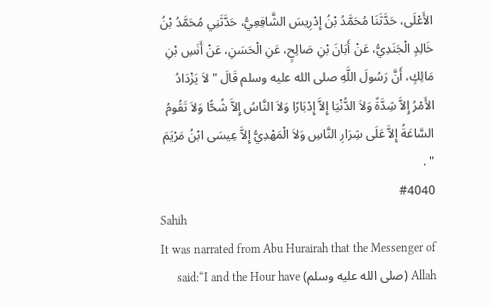الأَعْلَى، حَدَّثَنَا مُحَمَّدُ بْنُ إِدْرِيسَ الشَّافِعِيُّ، حَدَّثَنِي مُحَمَّدُ بْنُ خَالِدٍ الْجَنَدِيُّ، عَنْ أَبَانَ بْنِ صَالِحٍ، عَنِ الْحَسَنِ، عَنْ أَنَسِ بْنِ مَالِكٍ، أَنَّ رَسُولَ اللَّهِ صلى الله عليه وسلم قَالَ " لاَ يَزْدَادُ الأَمْرُ إِلاَّ شِدَّةً وَلاَ الدُّنْيَا إِلاَّ إِدْبَارًا وَلاَ النَّاسُ إِلاَّ شُحًّا وَلاَ تَقُومُ السَّاعَةُ إِلاَّ عَلَى شِرَارِ النَّاسِ وَلاَ الْمَهْدِيُّ إِلاَّ عِيسَى ابْنُ مَرْيَمَ " .
#4040
Sahih
It was narrated from Abu Hurairah that the Messenger of Allah (صلى الله عليه وسلم) said:“I and the Hour have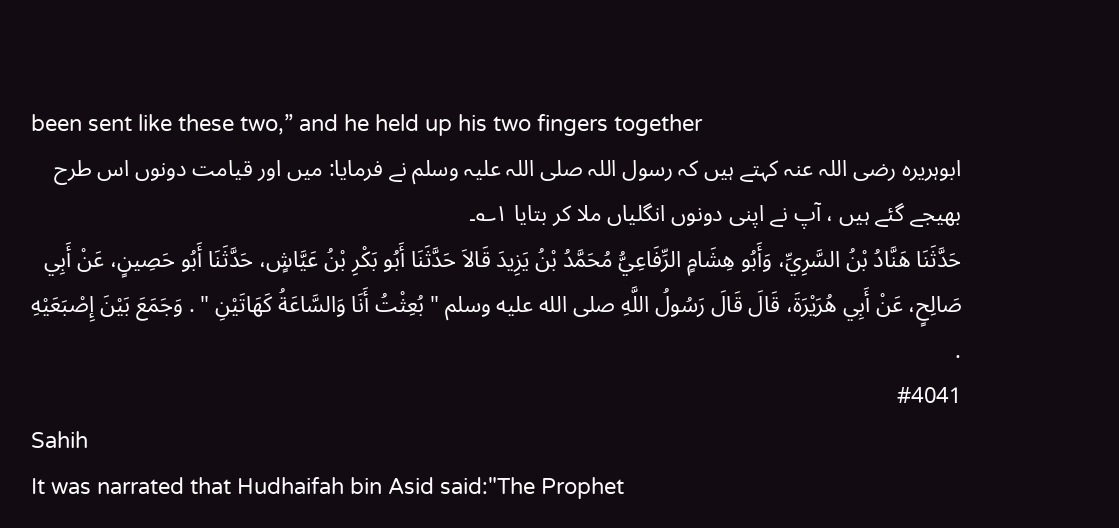been sent like these two,” and he held up his two fingers together
ابوہریرہ رضی اللہ عنہ کہتے ہیں کہ رسول اللہ صلی اللہ علیہ وسلم نے فرمایا: میں اور قیامت دونوں اس طرح بھیجے گئے ہیں ، آپ نے اپنی دونوں انگلیاں ملا کر بتایا ۱؎۔
حَدَّثَنَا هَنَّادُ بْنُ السَّرِيِّ، وَأَبُو هِشَامٍ الرِّفَاعِيُّ مُحَمَّدُ بْنُ يَزِيدَ قَالاَ حَدَّثَنَا أَبُو بَكْرِ بْنُ عَيَّاشٍ، حَدَّثَنَا أَبُو حَصِينٍ، عَنْ أَبِي صَالِحٍ، عَنْ أَبِي هُرَيْرَةَ، قَالَ قَالَ رَسُولُ اللَّهِ صلى الله عليه وسلم " بُعِثْتُ أَنَا وَالسَّاعَةُ كَهَاتَيْنِ " . وَجَمَعَ بَيْنَ إِصْبَعَيْهِ .
#4041
Sahih
It was narrated that Hudhaifah bin Asid said:"The Prophet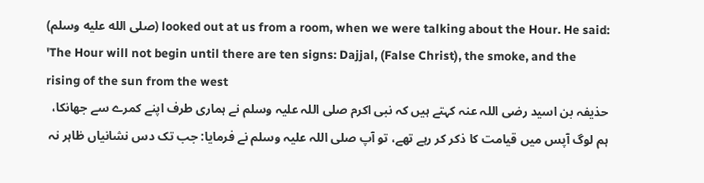(صلى الله عليه وسلم) looked out at us from a room, when we were talking about the Hour. He said: 'The Hour will not begin until there are ten signs: Dajjal, (False Christ), the smoke, and the rising of the sun from the west
حذیفہ بن اسید رضی اللہ عنہ کہتے ہیں کہ نبی اکرم صلی اللہ علیہ وسلم نے ہماری طرف اپنے کمرے سے جھانکا، ہم لوگ آپس میں قیامت کا ذکر کر رہے تھے، تو آپ صلی اللہ علیہ وسلم نے فرمایا: جب تک دس نشانیاں ظاہر نہ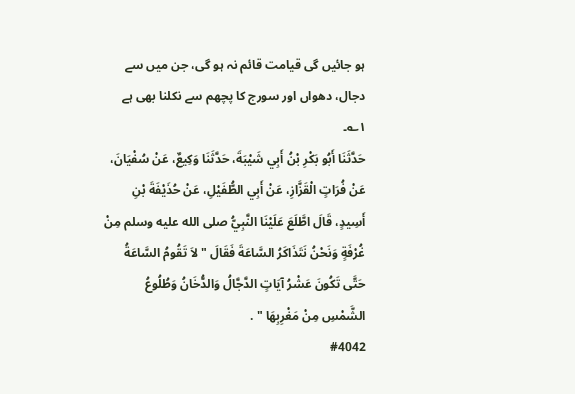ہو جائیں گی قیامت قائم نہ ہو گی، جن میں سے دجال، دھواں اور سورج کا پچھم سے نکلنا بھی ہے ۱؎۔
حَدَّثَنَا أَبُو بَكْرِ بْنُ أَبِي شَيْبَةَ، حَدَّثَنَا وَكِيعٌ، عَنْ سُفْيَانَ، عَنْ فُرَاتٍ الْقَزَّازِ، عَنْ أَبِي الطُّفَيْلِ، عَنْ حُذَيْفَةَ بْنِ أَسِيدٍ، قَالَ اطَّلَعَ عَلَيْنَا النَّبِيُّ صلى الله عليه وسلم مِنْ غُرْفَةٍ وَنَحْنُ نَتَذَاكَرُ السَّاعَةَ فَقَالَ " لاَ تَقُومُ السَّاعَةُ حَتَّى تَكُونَ عَشْرُ آيَاتٍ الدَّجَّالُ وَالدُّخَانُ وَطُلُوعُ الشَّمْسِ مِنْ مَغْرِبِهَا " .
#4042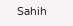Sahih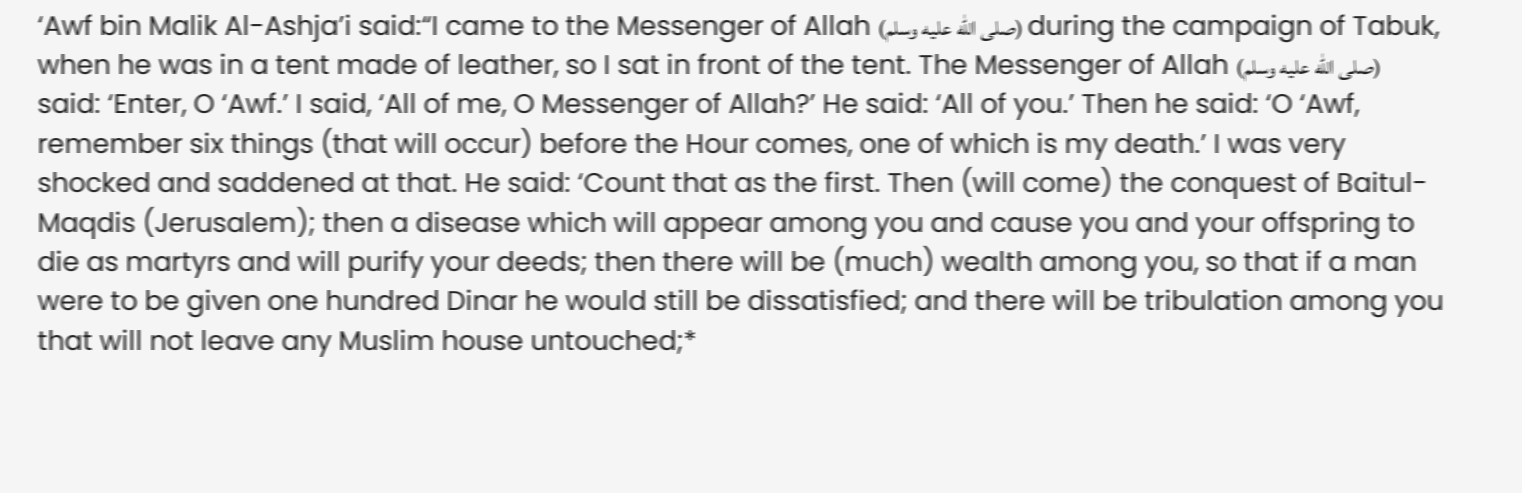‘Awf bin Malik Al-Ashja’i said:“I came to the Messenger of Allah (صلى الله عليه وسلم) during the campaign of Tabuk, when he was in a tent made of leather, so I sat in front of the tent. The Messenger of Allah (صلى الله عليه وسلم) said: ‘Enter, O ‘Awf.’ I said, ‘All of me, O Messenger of Allah?’ He said: ‘All of you.’ Then he said: ‘O ‘Awf, remember six things (that will occur) before the Hour comes, one of which is my death.’ I was very shocked and saddened at that. He said: ‘Count that as the first. Then (will come) the conquest of Baitul-Maqdis (Jerusalem); then a disease which will appear among you and cause you and your offspring to die as martyrs and will purify your deeds; then there will be (much) wealth among you, so that if a man were to be given one hundred Dinar he would still be dissatisfied; and there will be tribulation among you that will not leave any Muslim house untouched;*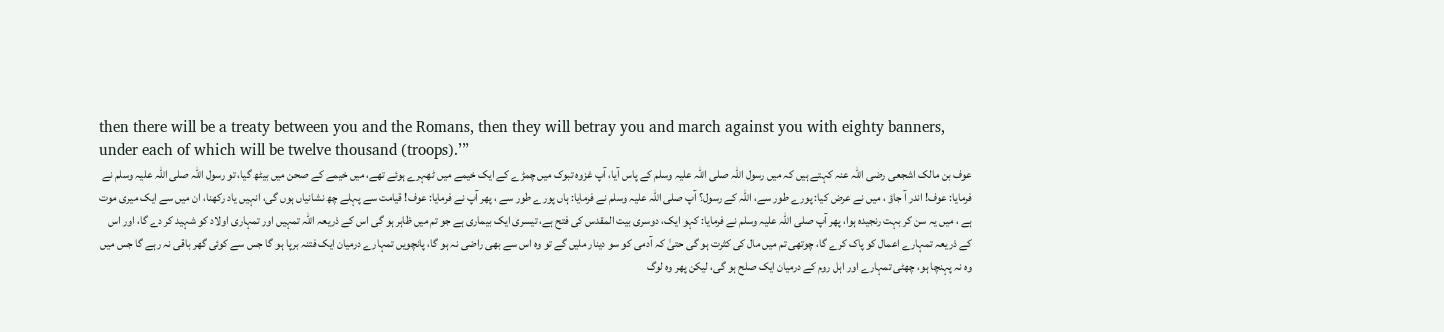then there will be a treaty between you and the Romans, then they will betray you and march against you with eighty banners, under each of which will be twelve thousand (troops).’”
عوف بن مالک اشجعی رضی اللہ عنہ کہتے ہیں کہ میں رسول اللہ صلی اللہ علیہ وسلم کے پاس آیا، آپ غزوہ تبوک میں چمڑے کے ایک خیمے میں ٹھہرے ہوئے تھے، میں خیمے کے صحن میں بیٹھ گیا، تو رسول اللہ صلی اللہ علیہ وسلم نے فرمایا: عوف! اندر آ جاؤ ، میں نے عرض کیا: پورے طور سے، اللہ کے رسول؟ آپ صلی اللہ علیہ وسلم نے فرمایا: ہاں پورے طور سے ، پھر آپ نے فرمایا: عوف! قیامت سے پہلے چھ نشانیاں ہوں گی، انہیں یاد رکھنا، ان میں سے ایک میری موت ہے ، میں یہ سن کر بہت رنجیدہ ہوا، پھر آپ صلی اللہ علیہ وسلم نے فرمایا: کہو ایک، دوسری بیت المقدس کی فتح ہے، تیسری ایک بیماری ہے جو تم میں ظاہر ہو گی اس کے ذریعہ اللہ تمہیں اور تمہاری اولاد کو شہید کر دے گا، اور اس کے ذریعہ تمہارے اعمال کو پاک کرے گا، چوتھی تم میں مال کی کثرت ہو گی حتیٰ کہ آدمی کو سو دینار ملیں گے تو وہ اس سے بھی راضی نہ ہو گا، پانچویں تمہارے درمیان ایک فتنہ برپا ہو گا جس سے کوئی گھر باقی نہ رہے گا جس میں وہ نہ پہنچا ہو، چھٹی تمہارے اور اہل روم کے درمیان ایک صلح ہو گی، لیکن پھر وہ لوگ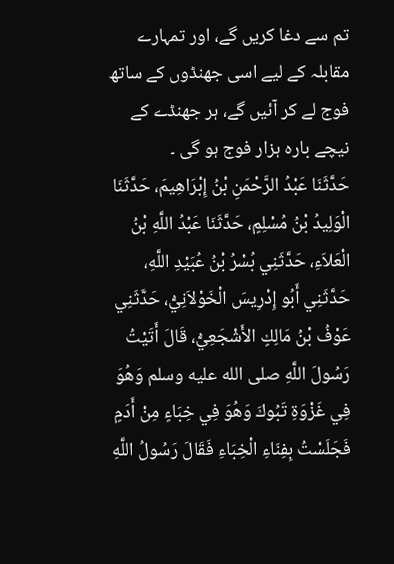تم سے دغا کریں گے، اور تمہارے مقابلہ کے لیے اسی جھنڈوں کے ساتھ فوج لے کر آئیں گے، ہر جھنڈے کے نیچے بارہ ہزار فوج ہو گی ۔
حَدَّثَنَا عَبْدُ الرَّحْمَنِ بْنُ إِبْرَاهِيمَ، حَدَّثَنَا الْوَلِيدُ بْنُ مُسْلِمٍ، حَدَّثَنَا عَبْدُ اللَّهِ بْنُ الْعَلاَءِ، حَدَّثَنِي بُسْرُ بْنُ عُبَيْدِ اللَّهِ، حَدَّثَنِي أَبُو إِدْرِيسَ الْخَوْلاَنِيُّ، حَدَّثَنِي عَوْفُ بْنُ مَالِكٍ الأَشْجَعِيُّ، قَالَ أَتَيْتُ رَسُولَ اللَّهِ صلى الله عليه وسلم وَهُوَ فِي غَزْوَةِ تَبُوكَ وَهُوَ فِي خِبَاءٍ مِنْ أَدَمٍ فَجَلَسْتُ بِفِنَاءِ الْخِبَاءِ فَقَالَ رَسُولُ اللَّهِ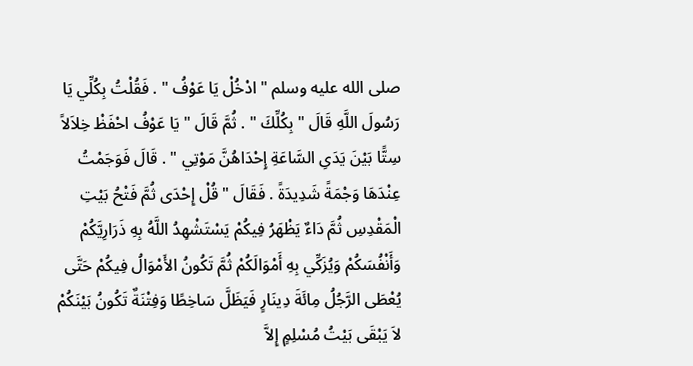صلى الله عليه وسلم " ادْخُلْ يَا عَوْفُ " . فَقُلْتُ بِكُلِّي يَا رَسُولَ اللَّهِ قَالَ " بِكُلِّكَ " . ثُمَّ قَالَ " يَا عَوْفُ احْفَظْ خِلاَلاً سِتًّا بَيْنَ يَدَىِ السَّاعَةِ إِحْدَاهُنَّ مَوْتِي " . قَالَ فَوَجَمْتُ عِنْدَهَا وَجْمَةً شَدِيدَةً . فَقَالَ " قُلْ إِحْدَى ثُمَّ فَتْحُ بَيْتِ الْمَقْدِسِ ثُمَّ دَاءٌ يَظْهَرُ فِيكُمْ يَسْتَشْهِدُ اللَّهُ بِهِ ذَرَارِيَّكُمْ وَأَنْفُسَكُمْ وَيُزَكِّي بِهِ أَمْوَالَكُمْ ثُمَّ تَكُونُ الأَمْوَالُ فِيكُمْ حَتَّى يُعْطَى الرَّجُلُ مِائَةَ دِينَارٍ فَيَظَلَّ سَاخِطًا وَفِتْنَةٌ تَكُونُ بَيْنَكُمْ لاَ يَبْقَى بَيْتُ مُسْلِمٍ إِلاَّ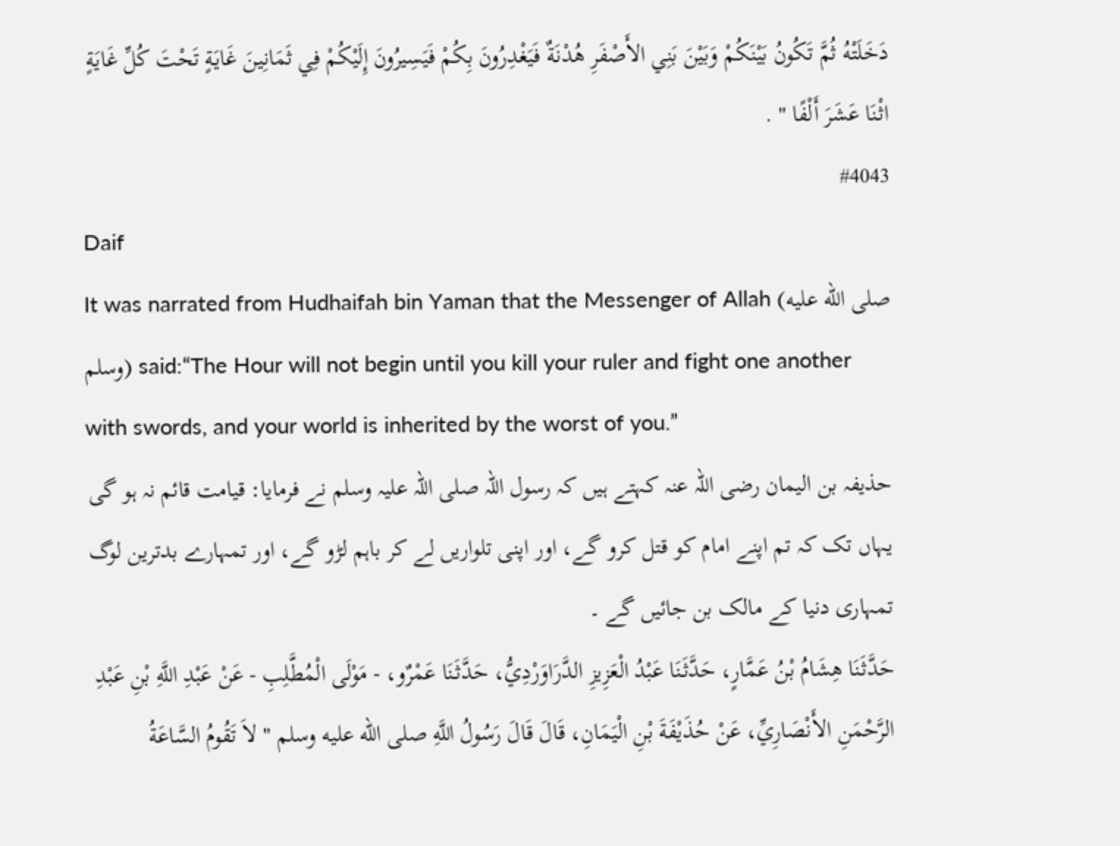دَخَلَتْهُ ثُمَّ تَكُونُ بَيْنَكُمْ وَبَيْنَ بَنِي الأَصْفَرِ هُدْنَةٌ فَيَغْدِرُونَ بِكُمْ فَيَسِيرُونَ إِلَيْكُمْ فِي ثَمَانِينَ غَايَةٍ تَحْتَ كُلِّ غَايَةٍ اثْنَا عَشَرَ أَلْفًا " .
#4043
Daif
It was narrated from Hudhaifah bin Yaman that the Messenger of Allah (صلى الله عليه وسلم) said:“The Hour will not begin until you kill your ruler and fight one another with swords, and your world is inherited by the worst of you.”
حذیفہ بن الیمان رضی اللہ عنہ کہتے ہیں کہ رسول اللہ صلی اللہ علیہ وسلم نے فرمایا: قیامت قائم نہ ہو گی یہاں تک کہ تم اپنے امام کو قتل کرو گے، اور اپنی تلواریں لے کر باہم لڑو گے، اور تمہارے بدترین لوگ تمہاری دنیا کے مالک بن جائیں گے ۔
حَدَّثَنَا هِشَامُ بْنُ عَمَّارٍ، حَدَّثَنَا عَبْدُ الْعَزِيزِ الدَّرَاوَرْدِيُّ، حَدَّثَنَا عَمْرٌو، - مَوْلَى الْمُطَّلِبِ - عَنْ عَبْدِ اللَّهِ بْنِ عَبْدِ الرَّحْمَنِ الأَنْصَارِيِّ، عَنْ حُذَيْفَةَ بْنِ الْيَمَانِ، قَالَ قَالَ رَسُولُ اللَّهِ صلى الله عليه وسلم " لاَ تَقُومُ السَّاعَةُ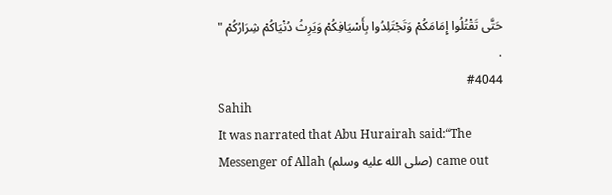حَتَّى تَقْتُلُوا إِمَامَكُمْ وَتَجْتَلِدُوا بِأَسْيَافِكُمْ وَيَرِثُ دُنْيَاكُمْ شِرَارُكُمْ " .
#4044
Sahih
It was narrated that Abu Hurairah said:“The Messenger of Allah (صلى الله عليه وسلم) came out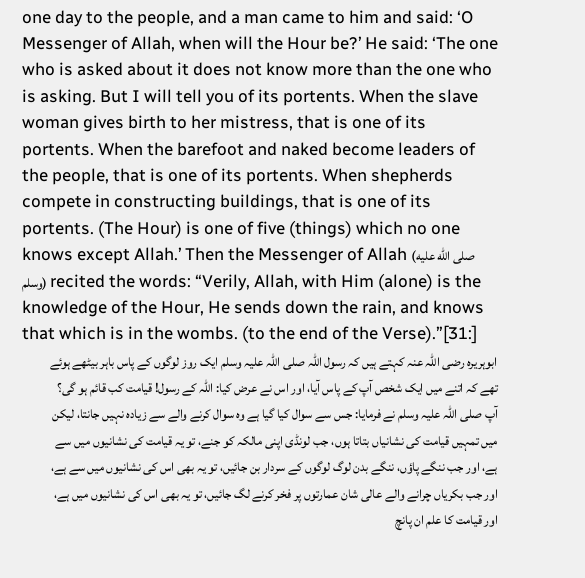one day to the people, and a man came to him and said: ‘O Messenger of Allah, when will the Hour be?’ He said: ‘The one who is asked about it does not know more than the one who is asking. But I will tell you of its portents. When the slave woman gives birth to her mistress, that is one of its portents. When the barefoot and naked become leaders of the people, that is one of its portents. When shepherds compete in constructing buildings, that is one of its portents. (The Hour) is one of five (things) which no one knows except Allah.’ Then the Messenger of Allah (صلى الله عليه وسلم) recited the words: “Verily, Allah, with Him (alone) is the knowledge of the Hour, He sends down the rain, and knows that which is in the wombs. (to the end of the Verse).”[31:]
ابوہریرہ رضی اللہ عنہ کہتے ہیں کہ رسول اللہ صلی اللہ علیہ وسلم ایک روز لوگوں کے پاس باہر بیٹھے ہوئے تھے کہ اتنے میں ایک شخص آپ کے پاس آیا، اور اس نے عرض کیا: اللہ کے رسول! قیامت کب قائم ہو گی؟ آپ صلی اللہ علیہ وسلم نے فرمایا: جس سے سوال کیا گیا ہے وہ سوال کرنے والے سے زیادہ نہیں جانتا، لیکن میں تمہیں قیامت کی نشانیاں بتاتا ہوں، جب لونڈی اپنی مالکہ کو جنے، تو یہ قیامت کی نشانیوں میں سے ہے، اور جب ننگے پاؤں، ننگے بدن لوگ لوگوں کے سردار بن جائیں، تو یہ بھی اس کی نشانیوں میں سے ہے، اور جب بکریاں چرانے والے عالی شان عمارتوں پر فخر کرنے لگ جائیں، تو یہ بھی اس کی نشانیوں میں ہے، اور قیامت کا علم ان پانچ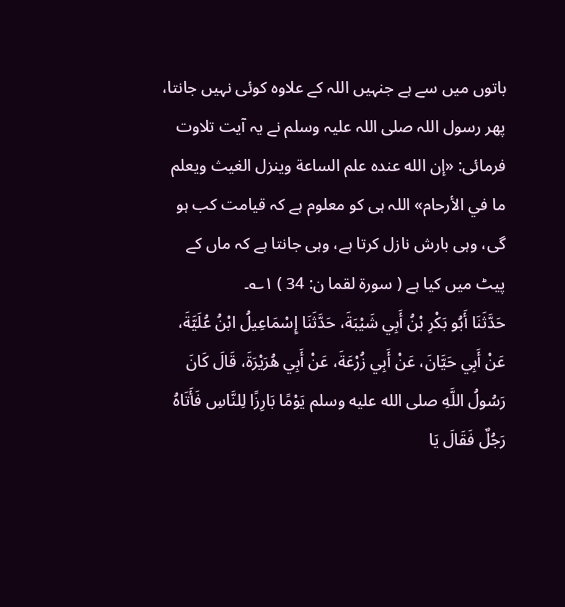باتوں میں سے ہے جنہیں اللہ کے علاوہ کوئی نہیں جانتا، پھر رسول اللہ صلی اللہ علیہ وسلم نے یہ آیت تلاوت فرمائی: «إن الله عنده علم الساعة وينزل الغيث ويعلم ما في الأرحام» اللہ ہی کو معلوم ہے کہ قیامت کب ہو گی، وہی بارش نازل کرتا ہے، وہی جانتا ہے کہ ماں کے پیٹ میں کیا ہے ( سورة لقما ن: 34 ) ۱؎۔
حَدَّثَنَا أَبُو بَكْرِ بْنُ أَبِي شَيْبَةَ، حَدَّثَنَا إِسْمَاعِيلُ ابْنُ عُلَيَّةَ، عَنْ أَبِي حَيَّانَ، عَنْ أَبِي زُرْعَةَ، عَنْ أَبِي هُرَيْرَةَ، قَالَ كَانَ رَسُولُ اللَّهِ صلى الله عليه وسلم يَوْمًا بَارِزًا لِلنَّاسِ فَأَتَاهُ رَجُلٌ فَقَالَ يَا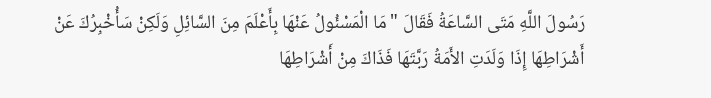رَسُولَ اللَّهِ مَتَى السَّاعَةُ فَقَالَ " مَا الْمَسْئُولُ عَنْهَا بِأَعْلَمَ مِنَ السَّائِلِ وَلَكِنْ سَأُخْبِرُكَ عَنْ أَشْرَاطِهَا إِذَا وَلَدَتِ الأَمَةُ رَبَّتَهَا فَذَاكَ مِنْ أَشْرَاطِهَا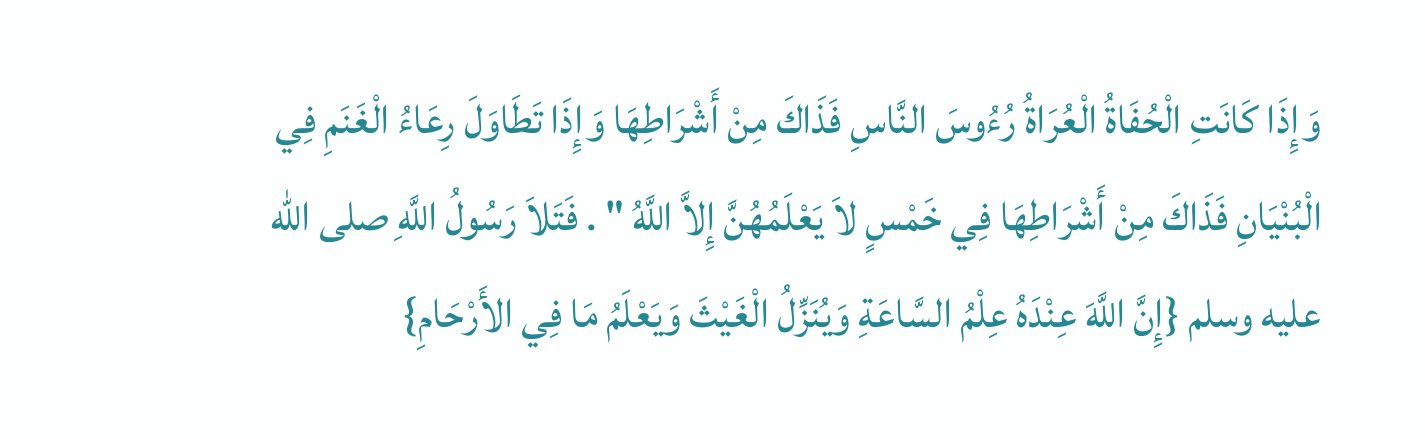وَإِذَا كَانَتِ الْحُفَاةُ الْعُرَاةُ رُءُوسَ النَّاسِ فَذَاكَ مِنْ أَشْرَاطِهَا وَإِذَا تَطَاوَلَ رِعَاءُ الْغَنَمِ فِي الْبُنْيَانِ فَذَاكَ مِنْ أَشْرَاطِهَا فِي خَمْسٍ لاَ يَعْلَمُهُنَّ إِلاَّ اللَّهُ " . فَتَلاَ رَسُولُ اللَّهِ صلى الله عليه وسلم {إِنَّ اللَّهَ عِنْدَهُ عِلْمُ السَّاعَةِ وَيُنَزِّلُ الْغَيْثَ وَيَعْلَمُ مَا فِي الأَرْحَامِ}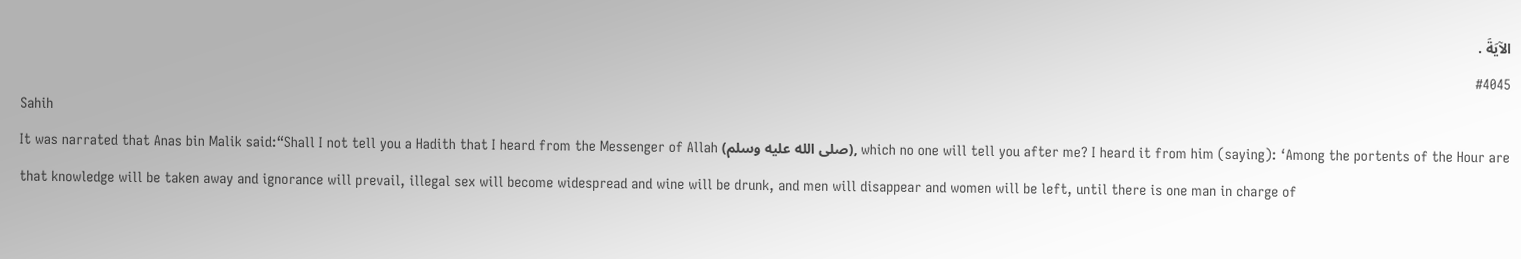الآيَةَ .
#4045
Sahih
It was narrated that Anas bin Malik said:“Shall I not tell you a Hadith that I heard from the Messenger of Allah (صلى الله عليه وسلم), which no one will tell you after me? I heard it from him (saying): ‘Among the portents of the Hour are that knowledge will be taken away and ignorance will prevail, illegal sex will become widespread and wine will be drunk, and men will disappear and women will be left, until there is one man in charge of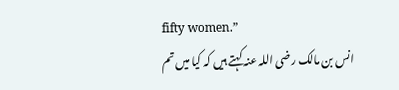fifty women.”
انس بن مالک رضی اللہ عنہ کہتے ہیں کہ کیا میں تم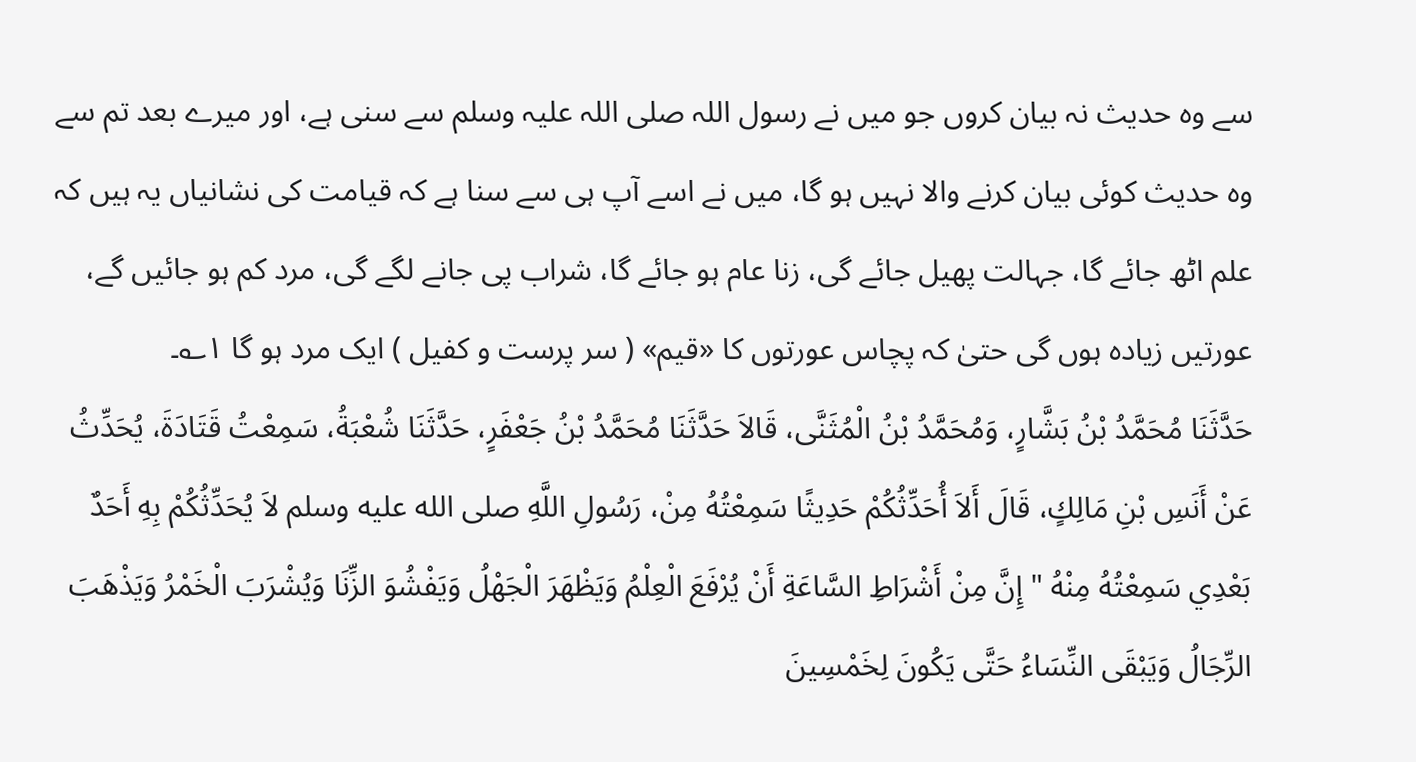سے وہ حدیث نہ بیان کروں جو میں نے رسول اللہ صلی اللہ علیہ وسلم سے سنی ہے، اور میرے بعد تم سے وہ حدیث کوئی بیان کرنے والا نہیں ہو گا، میں نے اسے آپ ہی سے سنا ہے کہ قیامت کی نشانیاں یہ ہیں کہ علم اٹھ جائے گا، جہالت پھیل جائے گی، زنا عام ہو جائے گا، شراب پی جانے لگے گی، مرد کم ہو جائیں گے، عورتیں زیادہ ہوں گی حتیٰ کہ پچاس عورتوں کا «قيم» ( سر پرست و کفیل ) ایک مرد ہو گا ۱؎۔
حَدَّثَنَا مُحَمَّدُ بْنُ بَشَّارٍ، وَمُحَمَّدُ بْنُ الْمُثَنَّى، قَالاَ حَدَّثَنَا مُحَمَّدُ بْنُ جَعْفَرٍ، حَدَّثَنَا شُعْبَةُ، سَمِعْتُ قَتَادَةَ، يُحَدِّثُ عَنْ أَنَسِ بْنِ مَالِكٍ، قَالَ أَلاَ أُحَدِّثُكُمْ حَدِيثًا سَمِعْتُهُ مِنْ، رَسُولِ اللَّهِ صلى الله عليه وسلم لاَ يُحَدِّثُكُمْ بِهِ أَحَدٌ بَعْدِي سَمِعْتُهُ مِنْهُ " إِنَّ مِنْ أَشْرَاطِ السَّاعَةِ أَنْ يُرْفَعَ الْعِلْمُ وَيَظْهَرَ الْجَهْلُ وَيَفْشُوَ الزِّنَا وَيُشْرَبَ الْخَمْرُ وَيَذْهَبَ الرِّجَالُ وَيَبْقَى النِّسَاءُ حَتَّى يَكُونَ لِخَمْسِينَ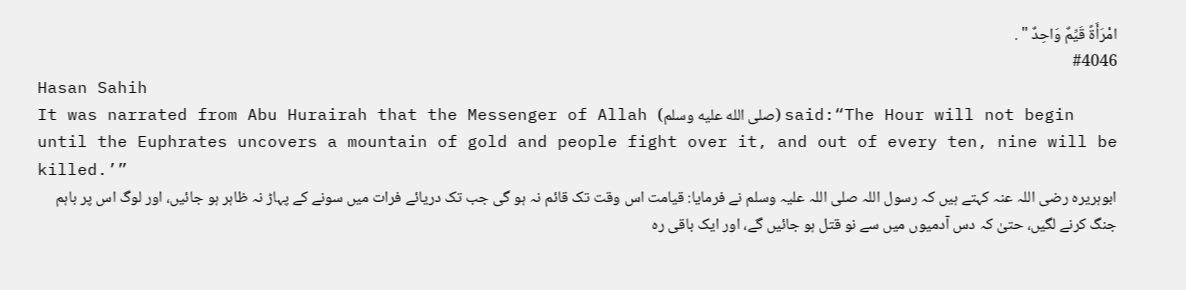امْرَأَةً قَيِّمٌ وَاحِدٌ " .
#4046
Hasan Sahih
It was narrated from Abu Hurairah that the Messenger of Allah (صلى الله عليه وسلم) said:“The Hour will not begin until the Euphrates uncovers a mountain of gold and people fight over it, and out of every ten, nine will be killed.’”
ابوہریرہ رضی اللہ عنہ کہتے ہیں کہ رسول اللہ صلی اللہ علیہ وسلم نے فرمایا: قیامت اس وقت تک قائم نہ ہو گی جب تک دریائے فرات میں سونے کے پہاڑ نہ ظاہر ہو جائیں، اور لوگ اس پر باہم جنگ کرنے لگیں، حتیٰ کہ دس آدمیوں میں سے نو قتل ہو جائیں گے، اور ایک باقی رہ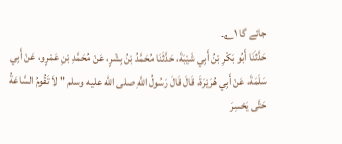جائے گا ۱؎۔
حَدَّثَنَا أَبُو بَكْرِ بْنُ أَبِي شَيْبَةَ، حَدَّثَنَا مُحَمَّدُ بْنُ بِشْرٍ، عَنْ مُحَمَّدِ بْنِ عَمْرٍو، عَنْ أَبِي سَلَمَةَ، عَنْ أَبِي هُرَيْرَةَ، قَالَ قَالَ رَسُولُ اللَّهِ صلى الله عليه وسلم " لاَ تَقُومُ السَّاعَةُ حَتَّى يَحْسِرَ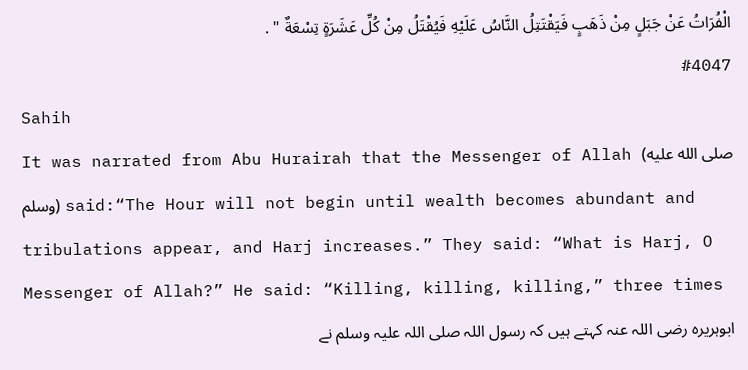الْفُرَاتُ عَنْ جَبَلٍ مِنْ ذَهَبٍ فَيَقْتَتِلُ النَّاسُ عَلَيْهِ فَيُقْتَلُ مِنْ كُلِّ عَشَرَةٍ تِسْعَةٌ " .
#4047
Sahih
It was narrated from Abu Hurairah that the Messenger of Allah (صلى الله عليه وسلم) said:“The Hour will not begin until wealth becomes abundant and tribulations appear, and Harj increases.” They said: “What is Harj, O Messenger of Allah?” He said: “Killing, killing, killing,” three times
ابوہریرہ رضی اللہ عنہ کہتے ہیں کہ رسول اللہ صلی اللہ علیہ وسلم نے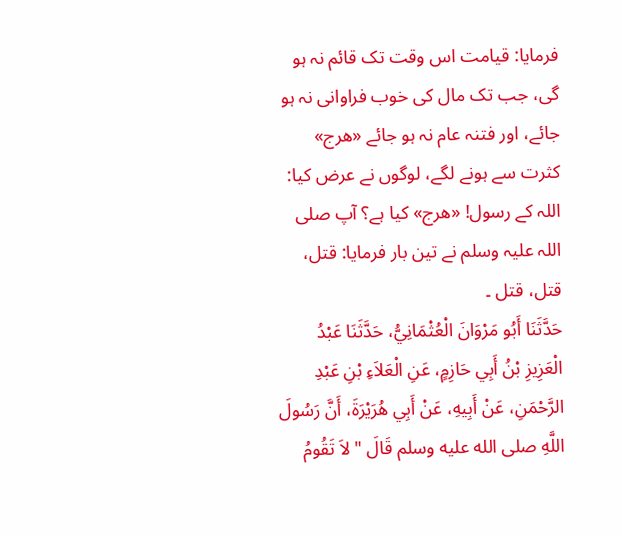فرمایا: قیامت اس وقت تک قائم نہ ہو گی، جب تک مال کی خوب فراوانی نہ ہو جائے، اور فتنہ عام نہ ہو جائے «هرج» کثرت سے ہونے لگے، لوگوں نے عرض کیا: اللہ کے رسول! «هرج» کیا ہے؟ آپ صلی اللہ علیہ وسلم نے تین بار فرمایا: قتل، قتل، قتل ۔
حَدَّثَنَا أَبُو مَرْوَانَ الْعُثْمَانِيُّ، حَدَّثَنَا عَبْدُ الْعَزِيزِ بْنُ أَبِي حَازِمٍ، عَنِ الْعَلاَءِ بْنِ عَبْدِ الرَّحْمَنِ، عَنْ أَبِيهِ، عَنْ أَبِي هُرَيْرَةَ، أَنَّ رَسُولَ اللَّهِ صلى الله عليه وسلم قَالَ " لاَ تَقُومُ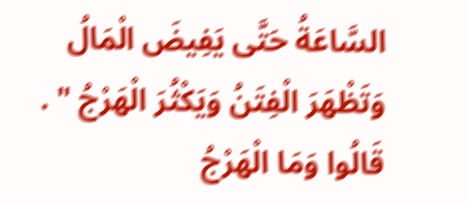السَّاعَةُ حَتَّى يَفِيضَ الْمَالُ وَتَظْهَرَ الْفِتَنُ وَيَكْثُرَ الْهَرْجُ " . قَالُوا وَمَا الْهَرْجُ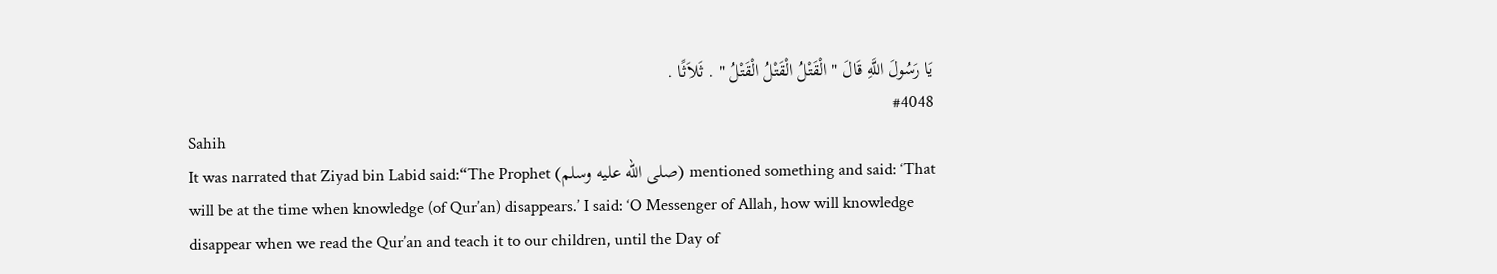يَا رَسُولَ اللَّهِ قَالَ " الْقَتْلُ الْقَتْلُ الْقَتْلُ " . ثَلاَثًا .
#4048
Sahih
It was narrated that Ziyad bin Labid said:“The Prophet (صلى الله عليه وسلم) mentioned something and said: ‘That will be at the time when knowledge (of Qur’an) disappears.’ I said: ‘O Messenger of Allah, how will knowledge disappear when we read the Qur’an and teach it to our children, until the Day of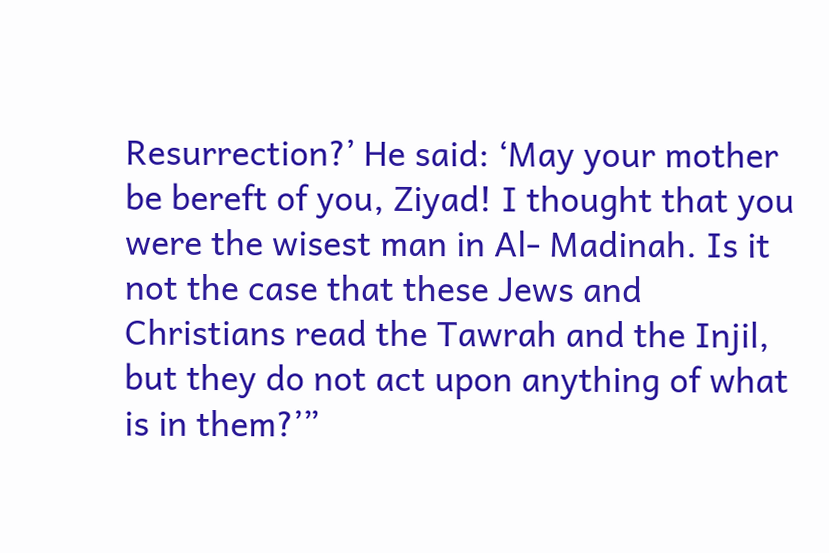Resurrection?’ He said: ‘May your mother be bereft of you, Ziyad! I thought that you were the wisest man in Al- Madinah. Is it not the case that these Jews and Christians read the Tawrah and the Injil, but they do not act upon anything of what is in them?’”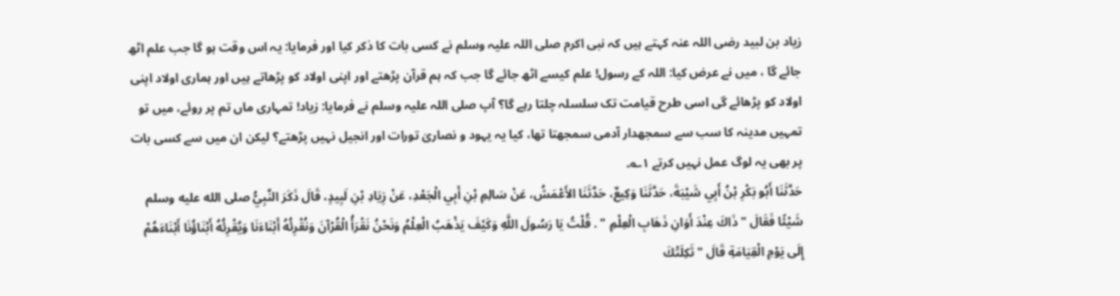زیاد بن لبید رضی اللہ عنہ کہتے ہیں کہ نبی اکرم صلی اللہ علیہ وسلم نے کسی بات کا ذکر کیا اور فرمایا: یہ اس وقت ہو گا جب علم اٹھ جائے گا ، میں نے عرض کیا: اللہ کے رسول! علم کیسے اٹھ جائے گا جب کہ ہم قرآن پڑھتے اور اپنی اولاد کو پڑھاتے ہیں اور ہماری اولاد اپنی اولاد کو پڑھائے گی اسی طرح قیامت تک سلسلہ چلتا رہے گا؟ آپ صلی اللہ علیہ وسلم نے فرمایا: زیاد! تمہاری ماں تم پر روئے، میں تو تمہیں مدینہ کا سب سے سمجھدار آدمی سمجھتا تھا، کیا یہ یہود و نصاریٰ تورات اور انجیل نہیں پڑھتے؟ لیکن ان میں سے کسی بات پر بھی یہ لوگ عمل نہیں کرتے ۱؎۔
حَدَّثَنَا أَبُو بَكْرِ بْنُ أَبِي شَيْبَةَ، حَدَّثَنَا وَكِيعٌ، حَدَّثَنَا الأَعْمَشُ، عَنْ سَالِمِ بْنِ أَبِي الْجَعْدِ، عَنْ زِيَادِ بْنِ لَبِيدٍ، قَالَ ذَكَرَ النَّبِيُّ صلى الله عليه وسلم شَيْئًا فَقَالَ " ذَاكَ عِنْدَ أَوَانِ ذَهَابِ الْعِلْمِ " . قُلْتُ يَا رَسُولَ اللَّهِ وَكَيْفَ يَذْهَبُ الْعِلْمُ وَنَحْنُ نَقْرَأُ الْقُرْآنَ وَنُقْرِئُهُ أَبْنَاءَنَا وَيُقْرِئُهُ أَبْنَاؤُنَا أَبْنَاءَهُمْ إِلَى يَوْمِ الْقِيَامَةِ قَالَ " ثَكِلَتْكَ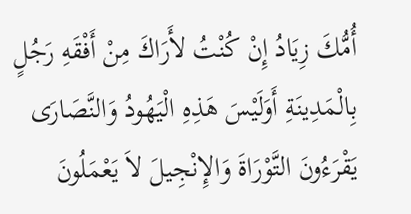أُمُّكَ زِيَادُ إِنْ كُنْتُ لأَرَاكَ مِنْ أَفْقَهِ رَجُلٍ بِالْمَدِينَةِ أَوَلَيْسَ هَذِهِ الْيَهُودُ وَالنَّصَارَى يَقْرَءُونَ التَّوْرَاةَ وَالإِنْجِيلَ لاَ يَعْمَلُونَ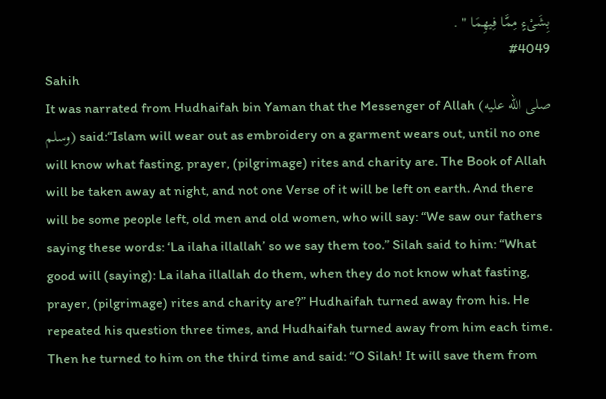بِشَىْءٍ مِمَّا فِيهِمَا " .
#4049
Sahih
It was narrated from Hudhaifah bin Yaman that the Messenger of Allah (صلى الله عليه وسلم) said:“Islam will wear out as embroidery on a garment wears out, until no one will know what fasting, prayer, (pilgrimage) rites and charity are. The Book of Allah will be taken away at night, and not one Verse of it will be left on earth. And there will be some people left, old men and old women, who will say: “We saw our fathers saying these words: ‘La ilaha illallah’ so we say them too.” Silah said to him: “What good will (saying): La ilaha illallah do them, when they do not know what fasting, prayer, (pilgrimage) rites and charity are?” Hudhaifah turned away from his. He repeated his question three times, and Hudhaifah turned away from him each time. Then he turned to him on the third time and said: “O Silah! It will save them from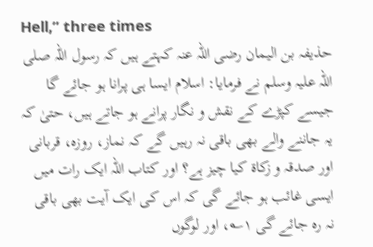Hell,” three times
حذیفہ بن الیمان رضی اللہ عنہ کہتے ہیں کہ رسول اللہ صلی اللہ علیہ وسلم نے فرمایا: اسلام ایسا ہی پرانا ہو جائے گا جیسے کپڑے کے نقش و نگار پرانے ہو جاتے ہیں، حتیٰ کہ یہ جاننے والے بھی باقی نہ رہیں گے کہ نماز، روزہ، قربانی اور صدقہ و زکاۃ کیا چیز ہے؟ اور کتاب اللہ ایک رات میں ایسی غائب ہو جائے گی کہ اس کی ایک آیت بھی باقی نہ رہ جائے گی ۱؎، اور لوگوں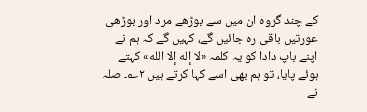کے چند گروہ ان میں سے بوڑھے مرد اور بوڑھی عورتیں باقی رہ جائیں گے، کہیں گے کہ ہم نے اپنے باپ دادا کو یہ کلمہ «لا إله إلا الله» کہتے ہوئے پایا، تو ہم بھی اسے کہا کرتے ہیں ۲؎۔ صلہ نے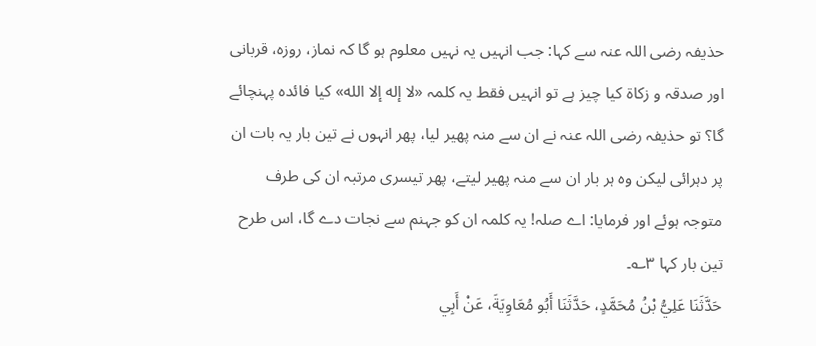حذیفہ رضی اللہ عنہ سے کہا: جب انہیں یہ نہیں معلوم ہو گا کہ نماز، روزہ، قربانی اور صدقہ و زکاۃ کیا چیز ہے تو انہیں فقط یہ کلمہ «لا إله إلا الله» کیا فائدہ پہنچائے گا؟ تو حذیفہ رضی اللہ عنہ نے ان سے منہ پھیر لیا، پھر انہوں نے تین بار یہ بات ان پر دہرائی لیکن وہ ہر بار ان سے منہ پھیر لیتے، پھر تیسری مرتبہ ان کی طرف متوجہ ہوئے اور فرمایا: اے صلہ! یہ کلمہ ان کو جہنم سے نجات دے گا، اس طرح تین بار کہا ۳؎۔
حَدَّثَنَا عَلِيُّ بْنُ مُحَمَّدٍ، حَدَّثَنَا أَبُو مُعَاوِيَةَ، عَنْ أَبِي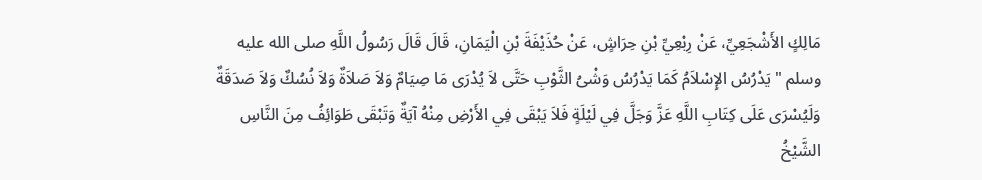مَالِكٍ الأَشْجَعِيِّ، عَنْ رِبْعِيِّ بْنِ حِرَاشٍ، عَنْ حُذَيْفَةَ بْنِ الْيَمَانِ، قَالَ قَالَ رَسُولُ اللَّهِ صلى الله عليه وسلم " يَدْرُسُ الإِسْلاَمُ كَمَا يَدْرُسُ وَشْىُ الثَّوْبِ حَتَّى لاَ يُدْرَى مَا صِيَامٌ وَلاَ صَلاَةٌ وَلاَ نُسُكٌ وَلاَ صَدَقَةٌ وَلَيُسْرَى عَلَى كِتَابِ اللَّهِ عَزَّ وَجَلَّ فِي لَيْلَةٍ فَلاَ يَبْقَى فِي الأَرْضِ مِنْهُ آيَةٌ وَتَبْقَى طَوَائِفُ مِنَ النَّاسِ الشَّيْخُ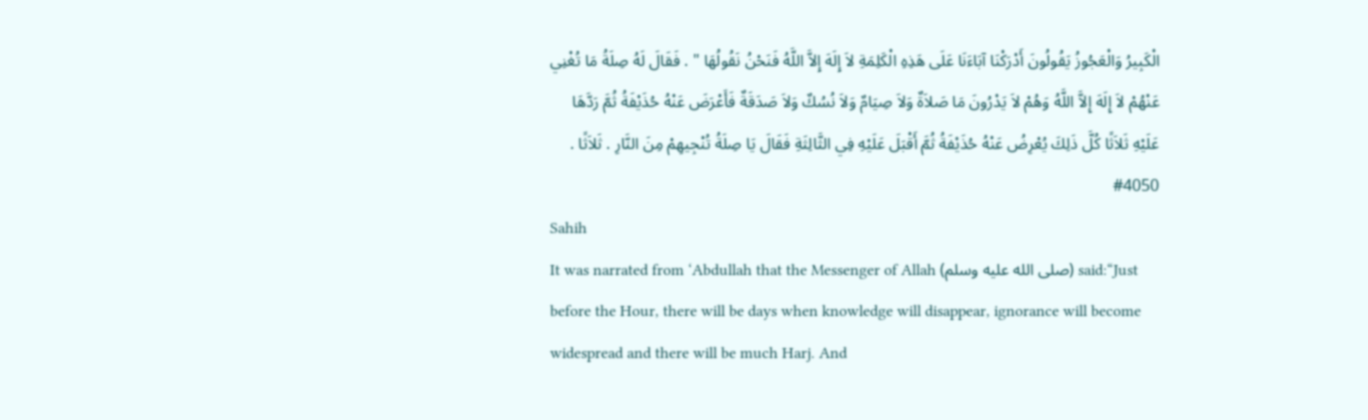الْكَبِيرُ وَالْعَجُوزُ يَقُولُونَ أَدْرَكْنَا آبَاءَنَا عَلَى هَذِهِ الْكَلِمَةِ لاَ إِلَهَ إِلاَّ اللَّهُ فَنَحْنُ نَقُولُهَا " . فَقَالَ لَهُ صِلَةُ مَا تُغْنِي عَنْهُمْ لاَ إِلَهَ إِلاَّ اللَّهُ وَهُمْ لاَ يَدْرُونَ مَا صَلاَةٌ وَلاَ صِيَامٌ وَلاَ نُسُكٌ وَلاَ صَدَقَةٌ فَأَعْرَضَ عَنْهُ حُذَيْفَةُ ثُمَّ رَدَّهَا عَلَيْهِ ثَلاَثًا كُلَّ ذَلِكَ يُعْرِضُ عَنْهُ حُذَيْفَةُ ثُمَّ أَقْبَلَ عَلَيْهِ فِي الثَّالِثَةِ فَقَالَ يَا صِلَةُ تُنْجِيهِمْ مِنَ النَّارِ . ثَلاَثًا .
#4050
Sahih
It was narrated from ‘Abdullah that the Messenger of Allah (صلى الله عليه وسلم) said:“Just before the Hour, there will be days when knowledge will disappear, ignorance will become widespread and there will be much Harj. And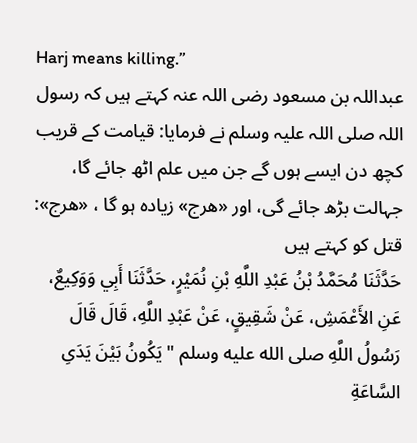Harj means killing.”
عبداللہ بن مسعود رضی اللہ عنہ کہتے ہیں کہ رسول اللہ صلی اللہ علیہ وسلم نے فرمایا: قیامت کے قریب کچھ دن ایسے ہوں گے جن میں علم اٹھ جائے گا، جہالت بڑھ جائے گی، اور «هرج» زیادہ ہو گا ، «هرج»: قتل کو کہتے ہیں
حَدَّثَنَا مُحَمَّدُ بْنُ عَبْدِ اللَّهِ بْنِ نُمَيْرٍ، حَدَّثَنَا أَبِي وَوَكِيعٌ، عَنِ الأَعْمَشِ، عَنْ شَقِيقٍ، عَنْ عَبْدِ اللَّهِ، قَالَ قَالَ رَسُولُ اللَّهِ صلى الله عليه وسلم " يَكُونُ بَيْنَ يَدَىِ السَّاعَةِ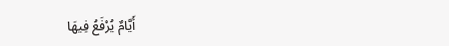أَيَّامٌ يُرْفَعُ فِيهَا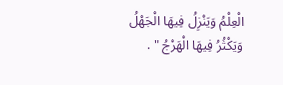الْعِلْمُ وَيَنْزِلُ فِيهَا الْجَهْلُ وَيَكْثُرُ فِيهَا الْهَرْجُ " .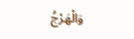وَالْهَرْجُ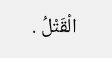الْقَتْلُ .